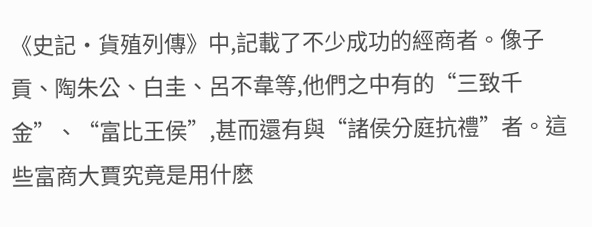《史記·貨殖列傳》中,記載了不少成功的經商者。像子貢、陶朱公、白圭、呂不韋等,他們之中有的“三致千金”、“富比王侯”,甚而還有與“諸侯分庭抗禮”者。這些富商大賈究竟是用什麽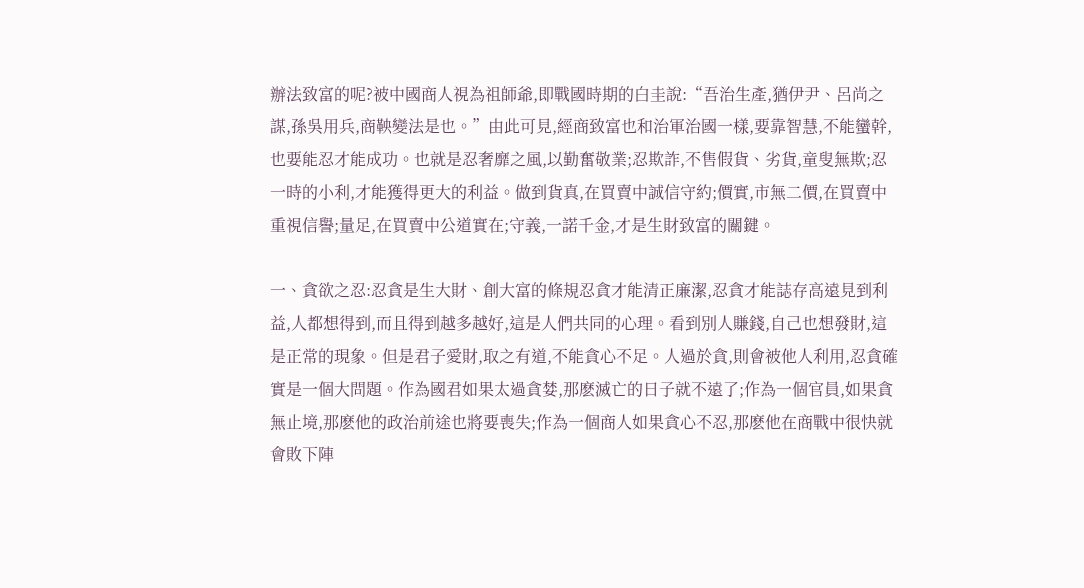辦法致富的呢?被中國商人視為祖師爺,即戰國時期的白圭說:“吾治生產,猶伊尹、呂尚之謀,孫吳用兵,商鞅變法是也。”由此可見,經商致富也和治軍治國一樣,要靠智慧,不能蠻幹,也要能忍才能成功。也就是忍奢靡之風,以勤奮敬業;忍欺詐,不售假貨、劣貨,童叟無欺;忍一時的小利,才能獲得更大的利益。做到貨真,在買賣中誠信守約;價實,市無二價,在買賣中重視信譽;量足,在買賣中公道實在;守義,一諾千金,才是生財致富的關鍵。

一、貪欲之忍:忍貪是生大財、創大富的條規忍貪才能清正廉潔,忍貪才能誌存高遠見到利益,人都想得到,而且得到越多越好,這是人們共同的心理。看到別人賺錢,自己也想發財,這是正常的現象。但是君子愛財,取之有道,不能貪心不足。人過於貪,則會被他人利用,忍貪確實是一個大問題。作為國君如果太過貪婪,那麽滅亡的日子就不遠了;作為一個官員,如果貪無止境,那麽他的政治前途也將要喪失;作為一個商人如果貪心不忍,那麽他在商戰中很快就會敗下陣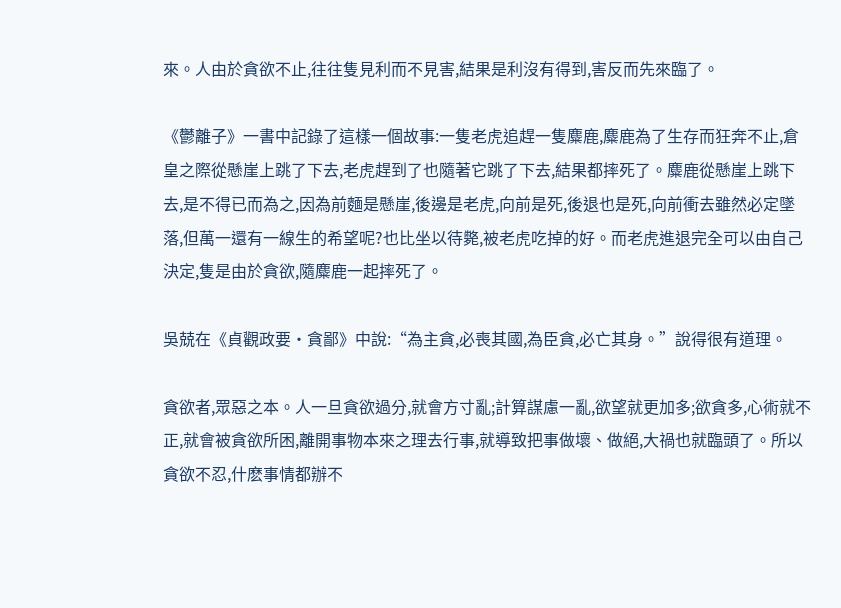來。人由於貪欲不止,往往隻見利而不見害,結果是利沒有得到,害反而先來臨了。

《鬱離子》一書中記錄了這樣一個故事:一隻老虎追趕一隻麋鹿,麋鹿為了生存而狂奔不止,倉皇之際從懸崖上跳了下去,老虎趕到了也隨著它跳了下去,結果都摔死了。麋鹿從懸崖上跳下去,是不得已而為之,因為前麵是懸崖,後邊是老虎,向前是死,後退也是死,向前衝去雖然必定墜落,但萬一還有一線生的希望呢?也比坐以待斃,被老虎吃掉的好。而老虎進退完全可以由自己決定,隻是由於貪欲,隨麋鹿一起摔死了。

吳兢在《貞觀政要·貪鄙》中說:“為主貪,必喪其國,為臣貪,必亡其身。”說得很有道理。

貪欲者,眾惡之本。人一旦貪欲過分,就會方寸亂;計算謀慮一亂,欲望就更加多;欲貪多,心術就不正,就會被貪欲所困,離開事物本來之理去行事,就導致把事做壞、做絕,大禍也就臨頭了。所以貪欲不忍,什麽事情都辦不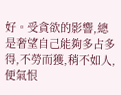好。受貪欲的影響,總是奢望自己能夠多占多得,不勞而獲,稍不如人,便氣恨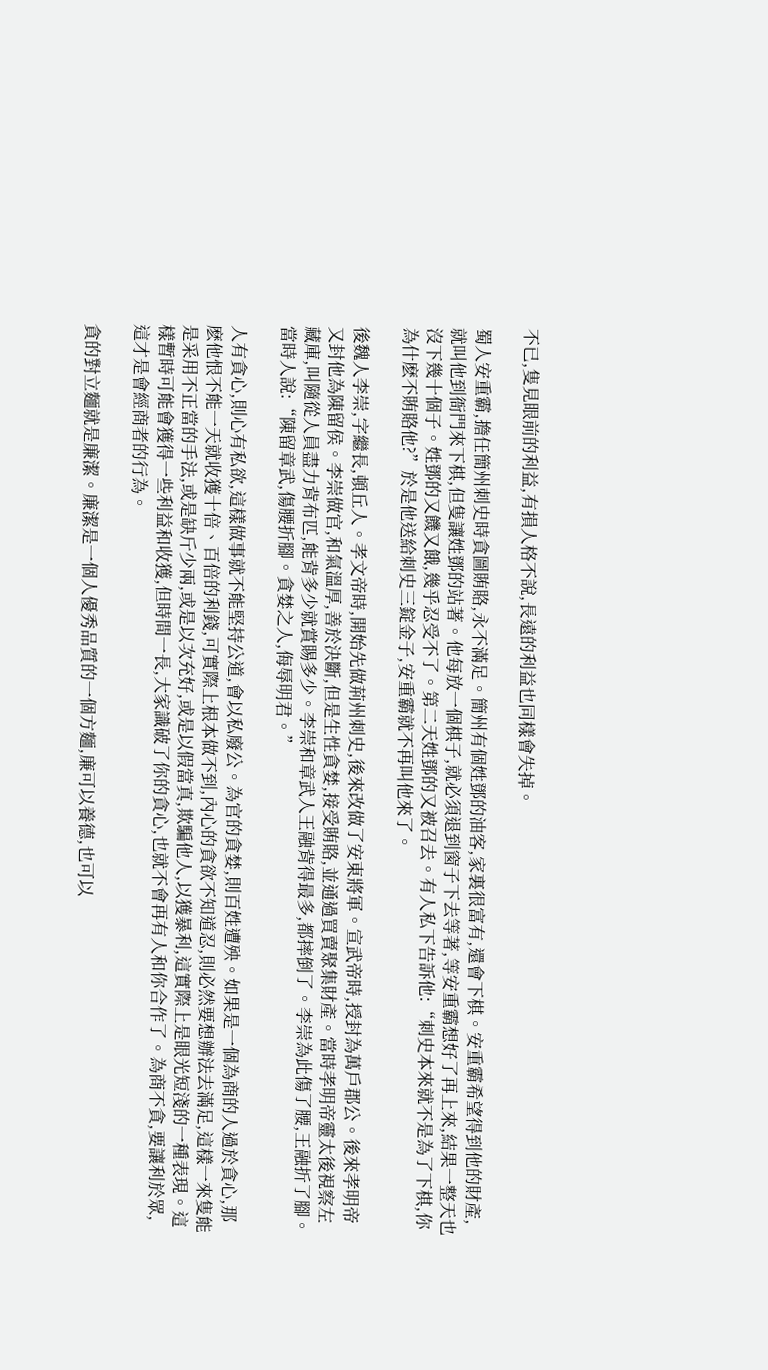不已,隻見眼前的利益,有損人格不說,長遠的利益也同樣會失掉。

蜀人安重霸,擔任簡州刺史時貪圖賄賂,永不滿足。簡州有個姓鄧的油客,家裏很富有,還會下棋。安重霸希望得到他的財產,就叫他到衙門來下棋,但隻讓姓鄧的站著。他每放一個棋子,就必須退到窗子下去等著,等安重霸想好了再上來,結果一整天也沒下幾十個子。姓鄧的又饑又餓,幾乎忍受不了。第二天姓鄧的又被召去。有人私下告訴他:“刺史本來就不是為了下棋,你為什麽不賄賂他?”於是他送給刺史三錠金子,安重霸就不再叫他來了。

後魏人李崇,字繼長,頓丘人。孝文帝時,開始先做荊州刺史,後來改做了安東將軍。宣武帝時,授封為萬戶郡公。後來孝明帝又封他為陳留侯。李崇做官,和氣溫厚,善於決斷,但是生性貪婪,接受賄賂,並通過買賣聚集財產。當時孝明帝靈太後視察左藏庫,叫隨從人員盡力背布匹,能背多少就賞賜多少。李崇和章武人王融背得最多,都摔倒了。李崇為此傷了腰,王融折了腳。當時人說:“陳留章武,傷腰折腳。貪婪之人,侮辱明君。”

人有貪心,則心有私欲,這樣做事就不能堅持公道,會以私廢公。為官的貪婪,則百姓遭殃。如果是一個為商的人過於貪心,那麽他恨不能一天就收獲十倍、百倍的利錢,可實際上根本做不到,內心的貪欲不知道忍,則必然要想辦法去滿足,這樣一來隻能是采用不正當的手法,或是缺斤少兩,或是以次充好,或是以假當真,欺騙他人,以獲暴利,這實際上是眼光短淺的一種表現。這樣暫時可能會獲得一些利益和收獲,但時間一長,大家識破了你的貪心,也就不會再有人和你合作了。為商不貪,要讓利於眾,這才是會經商者的行為。

貪的對立麵就是廉潔。廉潔是一個人優秀品質的一個方麵,廉可以養德,也可以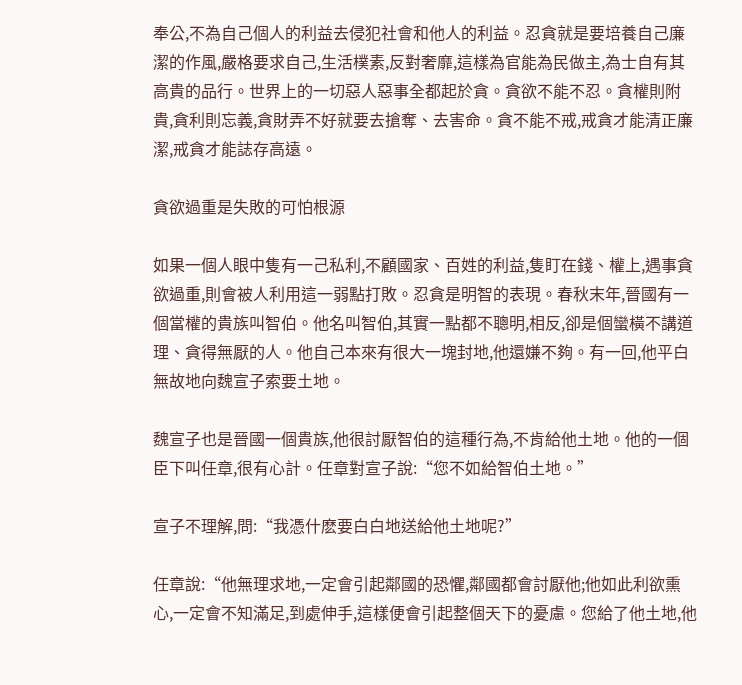奉公,不為自己個人的利益去侵犯社會和他人的利益。忍貪就是要培養自己廉潔的作風,嚴格要求自己,生活樸素,反對奢靡,這樣為官能為民做主,為士自有其高貴的品行。世界上的一切惡人惡事全都起於貪。貪欲不能不忍。貪權則附貴,貪利則忘義,貪財弄不好就要去搶奪、去害命。貪不能不戒,戒貪才能清正廉潔,戒貪才能誌存高遠。

貪欲過重是失敗的可怕根源

如果一個人眼中隻有一己私利,不顧國家、百姓的利益,隻盯在錢、權上,遇事貪欲過重,則會被人利用這一弱點打敗。忍貪是明智的表現。春秋末年,晉國有一個當權的貴族叫智伯。他名叫智伯,其實一點都不聰明,相反,卻是個蠻橫不講道理、貪得無厭的人。他自己本來有很大一塊封地,他還嫌不夠。有一回,他平白無故地向魏宣子索要土地。

魏宣子也是晉國一個貴族,他很討厭智伯的這種行為,不肯給他土地。他的一個臣下叫任章,很有心計。任章對宣子說:“您不如給智伯土地。”

宣子不理解,問:“我憑什麽要白白地送給他土地呢?”

任章說:“他無理求地,一定會引起鄰國的恐懼,鄰國都會討厭他;他如此利欲熏心,一定會不知滿足,到處伸手,這樣便會引起整個天下的憂慮。您給了他土地,他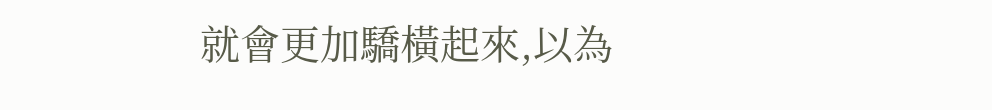就會更加驕橫起來,以為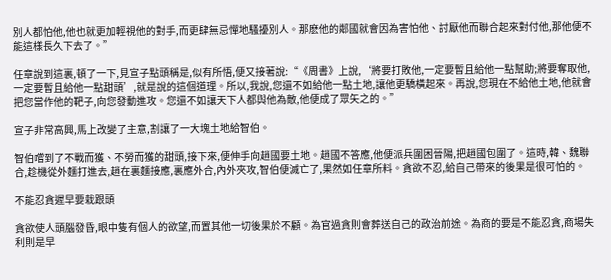別人都怕他,他也就更加輕視他的對手,而更肆無忌憚地騷擾別人。那麽他的鄰國就會因為害怕他、討厭他而聯合起來對付他,那他便不能這樣長久下去了。”

任章說到這裏,頓了一下,見宣子點頭稱是,似有所悟,便又接著說:“《周書》上說,‘將要打敗他,一定要暫且給他一點幫助;將要奪取他,一定要暫且給他一點甜頭’,就是說的這個道理。所以,我說,您還不如給他一點土地,讓他更驕橫起來。再說,您現在不給他土地,他就會把您當作他的靶子,向您發動進攻。您還不如讓天下人都與他為敵,他便成了眾矢之的。”

宣子非常高興,馬上改變了主意,割讓了一大塊土地給智伯。

智伯嚐到了不戰而獲、不勞而獲的甜頭,接下來,便伸手向趙國要土地。趙國不答應,他便派兵圍困晉陽,把趙國包圍了。這時,韓、魏聯合,趁機從外麵打進去,趙在裏麵接應,裏應外合,內外夾攻,智伯便滅亡了,果然如任章所料。貪欲不忍,給自己帶來的後果是很可怕的。

不能忍貪遲早要栽跟頭

貪欲使人頭腦發昏,眼中隻有個人的欲望,而置其他一切後果於不顧。為官過貪則會葬送自己的政治前途。為商的要是不能忍貪,商場失利則是早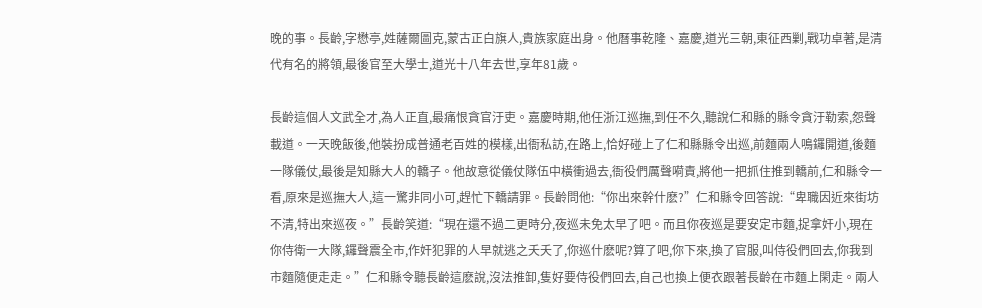晚的事。長齡,字懋亭,姓薩爾圖克,蒙古正白旗人,貴族家庭出身。他曆事乾隆、嘉慶,道光三朝,東征西剿,戰功卓著,是清代有名的將領,最後官至大學士,道光十八年去世,享年81歲。

長齡這個人文武全才,為人正直,最痛恨貪官汙吏。嘉慶時期,他任浙江巡撫,到任不久,聽說仁和縣的縣令貪汙勒索,怨聲載道。一天晚飯後,他裝扮成普通老百姓的模樣,出衙私訪,在路上,恰好碰上了仁和縣縣令出巡,前麵兩人鳴鑼開道,後麵一隊儀仗,最後是知縣大人的轎子。他故意從儀仗隊伍中橫衝過去,衙役們厲聲嗬責,將他一把抓住推到轎前,仁和縣令一看,原來是巡撫大人,這一驚非同小可,趕忙下轎請罪。長齡問他:“你出來幹什麽?”仁和縣令回答說:“卑職因近來街坊不清,特出來巡夜。”長齡笑道:“現在還不過二更時分,夜巡未免太早了吧。而且你夜巡是要安定市麵,捉拿奸小,現在你侍衛一大隊,鑼聲震全市,作奸犯罪的人早就逃之夭夭了,你巡什麽呢?算了吧,你下來,換了官服,叫侍役們回去,你我到市麵隨便走走。”仁和縣令聽長齡這麽說,沒法推卸,隻好要侍役們回去,自己也換上便衣跟著長齡在市麵上閑走。兩人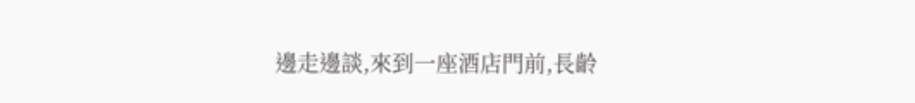邊走邊談,來到一座酒店門前,長齡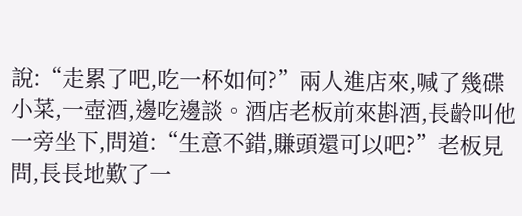說:“走累了吧,吃一杯如何?”兩人進店來,喊了幾碟小菜,一壺酒,邊吃邊談。酒店老板前來斟酒,長齡叫他一旁坐下,問道:“生意不錯,賺頭還可以吧?”老板見問,長長地歎了一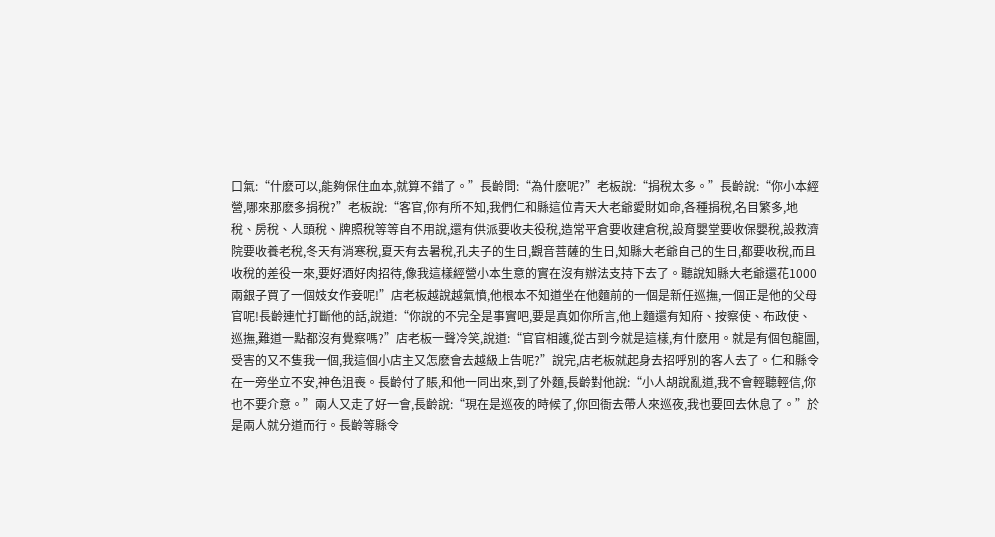口氣:“什麽可以,能夠保住血本,就算不錯了。”長齡問:“為什麽呢?”老板說:“捐稅太多。”長齡說:“你小本經營,哪來那麽多捐稅?”老板說:“客官,你有所不知,我們仁和縣這位青天大老爺愛財如命,各種捐稅,名目繁多,地稅、房稅、人頭稅、牌照稅等等自不用說,還有供派要收夫役稅,造常平倉要收建倉稅,設育嬰堂要收保嬰稅,設救濟院要收養老稅,冬天有消寒稅,夏天有去暑稅,孔夫子的生日,觀音菩薩的生日,知縣大老爺自己的生日,都要收稅,而且收稅的差役一來,要好酒好肉招待,像我這樣經營小本生意的實在沒有辦法支持下去了。聽說知縣大老爺還花1000兩銀子買了一個妓女作妾呢!”店老板越說越氣憤,他根本不知道坐在他麵前的一個是新任巡撫,一個正是他的父母官呢!長齡連忙打斷他的話,說道:“你說的不完全是事實吧,要是真如你所言,他上麵還有知府、按察使、布政使、巡撫,難道一點都沒有覺察嗎?”店老板一聲冷笑,說道:“官官相護,從古到今就是這樣,有什麽用。就是有個包龍圖,受害的又不隻我一個,我這個小店主又怎麽會去越級上告呢?”說完,店老板就起身去招呼別的客人去了。仁和縣令在一旁坐立不安,神色沮喪。長齡付了賬,和他一同出來,到了外麵,長齡對他說:“小人胡說亂道,我不會輕聽輕信,你也不要介意。”兩人又走了好一會,長齡說:“現在是巡夜的時候了,你回衙去帶人來巡夜,我也要回去休息了。”於是兩人就分道而行。長齡等縣令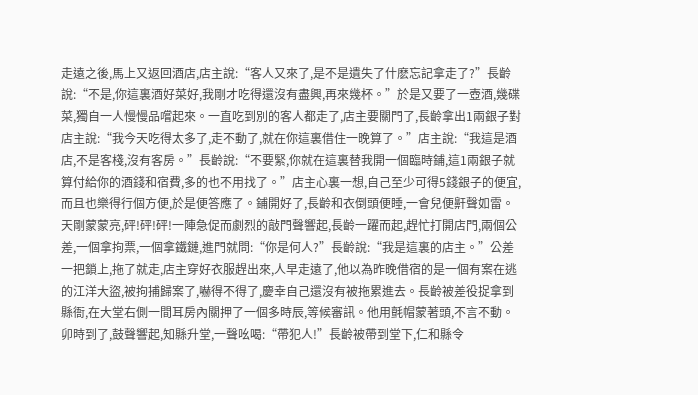走遠之後,馬上又返回酒店,店主說:“客人又來了,是不是遺失了什麽忘記拿走了?”長齡說:“不是,你這裏酒好菜好,我剛才吃得還沒有盡興,再來幾杯。”於是又要了一壺酒,幾碟菜,獨自一人慢慢品嚐起來。一直吃到別的客人都走了,店主要關門了,長齡拿出1兩銀子對店主說:“我今天吃得太多了,走不動了,就在你這裏借住一晚算了。”店主說:“我這是酒店,不是客棧,沒有客房。”長齡說:“不要緊,你就在這裏替我開一個臨時鋪,這1兩銀子就算付給你的酒錢和宿費,多的也不用找了。”店主心裏一想,自己至少可得5錢銀子的便宜,而且也樂得行個方便,於是便答應了。鋪開好了,長齡和衣倒頭便睡,一會兒便鼾聲如雷。天剛蒙蒙亮,砰!砰!砰!一陣急促而劇烈的敲門聲響起,長齡一躍而起,趕忙打開店門,兩個公差,一個拿拘票,一個拿鐵鏈,進門就問:“你是何人?”長齡說:“我是這裏的店主。”公差一把鎖上,拖了就走,店主穿好衣服趕出來,人早走遠了,他以為昨晚借宿的是一個有案在逃的江洋大盜,被拘捕歸案了,嚇得不得了,慶幸自己還沒有被拖累進去。長齡被差役捉拿到縣衙,在大堂右側一間耳房內關押了一個多時辰,等候審訊。他用氈帽蒙著頭,不言不動。卯時到了,鼓聲響起,知縣升堂,一聲吆喝:“帶犯人!”長齡被帶到堂下,仁和縣令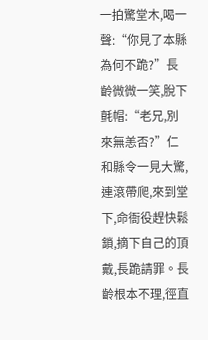一拍驚堂木,喝一聲:“你見了本縣為何不跪?”長齡微微一笑,脫下氈帽:“老兄,別來無恙否?”仁和縣令一見大驚,連滾帶爬,來到堂下,命衙役趕快鬆鎖,摘下自己的頂戴,長跪請罪。長齡根本不理,徑直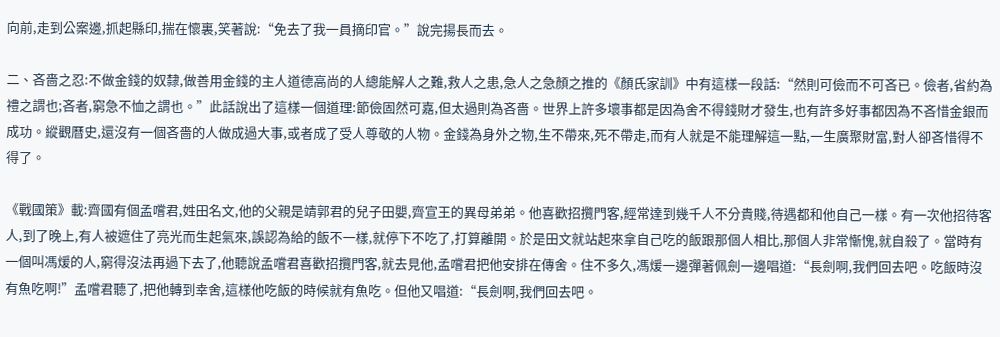向前,走到公案邊,抓起縣印,揣在懷裏,笑著說:“免去了我一員摘印官。”說完揚長而去。

二、吝嗇之忍:不做金錢的奴隸,做善用金錢的主人道德高尚的人總能解人之難,救人之患,急人之急顏之推的《顏氏家訓》中有這樣一段話:“然則可儉而不可吝已。儉者,省約為禮之謂也;吝者,窮急不恤之謂也。”此話說出了這樣一個道理:節儉固然可嘉,但太過則為吝嗇。世界上許多壞事都是因為舍不得錢財才發生,也有許多好事都因為不吝惜金銀而成功。縱觀曆史,還沒有一個吝嗇的人做成過大事,或者成了受人尊敬的人物。金錢為身外之物,生不帶來,死不帶走,而有人就是不能理解這一點,一生廣聚財富,對人卻吝惜得不得了。

《戰國策》載:齊國有個孟嚐君,姓田名文,他的父親是靖郭君的兒子田嬰,齊宣王的異母弟弟。他喜歡招攬門客,經常達到幾千人不分貴賤,待遇都和他自己一樣。有一次他招待客人,到了晚上,有人被遮住了亮光而生起氣來,誤認為給的飯不一樣,就停下不吃了,打算離開。於是田文就站起來拿自己吃的飯跟那個人相比,那個人非常慚愧,就自殺了。當時有一個叫馮煖的人,窮得沒法再過下去了,他聽說孟嚐君喜歡招攬門客,就去見他,孟嚐君把他安排在傳舍。住不多久,馮煖一邊彈著佩劍一邊唱道:“長劍啊,我們回去吧。吃飯時沒有魚吃啊!”孟嚐君聽了,把他轉到幸舍,這樣他吃飯的時候就有魚吃。但他又唱道:“長劍啊,我們回去吧。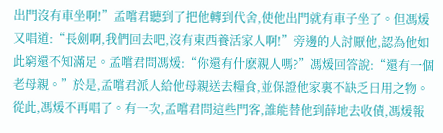出門沒有車坐啊!”孟嚐君聽到了把他轉到代舍,使他出門就有車子坐了。但馮煖又唱道:“長劍啊,我們回去吧,沒有東西養活家人啊!”旁邊的人討厭他,認為他如此窮還不知滿足。孟嚐君問馮煖:“你還有什麽親人嗎?”馮煖回答說:“還有一個老母親。”於是,孟嚐君派人給他母親送去糧食,並保證他家裏不缺乏日用之物。從此,馮煖不再唱了。有一次,孟嚐君問這些門客,誰能替他到薛地去收債,馮煖報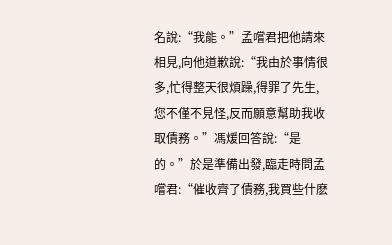名說:“我能。”孟嚐君把他請來相見,向他道歉說:“我由於事情很多,忙得整天很煩躁,得罪了先生,您不僅不見怪,反而願意幫助我收取債務。”馮煖回答說:“是的。”於是準備出發,臨走時問孟嚐君:“催收齊了債務,我買些什麽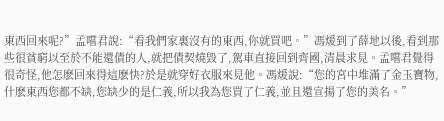東西回來呢?”孟嚐君說:“看我們家裏沒有的東西,你就買吧。”馮煖到了薛地以後,看到那些很貧窮以至於不能還債的人,就把債契燒毀了,駕車直接回到齊國,清晨求見。孟嚐君覺得很奇怪,他怎麽回來得這麽快?於是就穿好衣服來見他。馮煖說:“您的宮中堆滿了金玉寶物,什麽東西您都不缺,您缺少的是仁義,所以我為您買了仁義,並且還宣揚了您的美名。”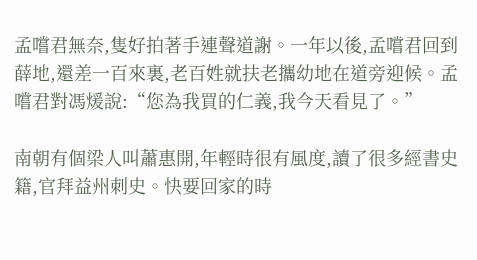孟嚐君無奈,隻好拍著手連聲道謝。一年以後,孟嚐君回到薛地,還差一百來裏,老百姓就扶老攜幼地在道旁迎候。孟嚐君對馮煖說:“您為我買的仁義,我今天看見了。”

南朝有個梁人叫蕭惠開,年輕時很有風度,讀了很多經書史籍,官拜益州刺史。快要回家的時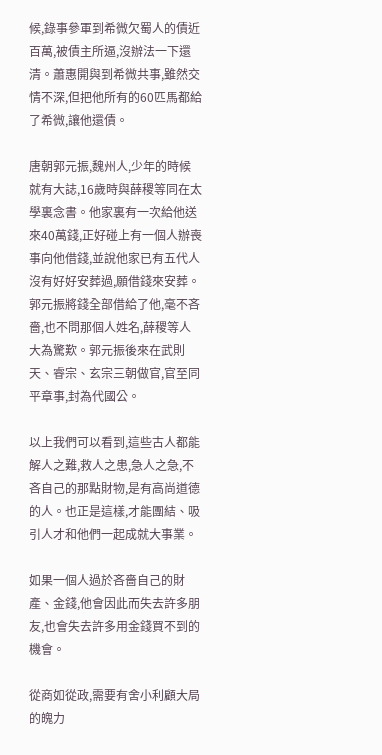候,錄事參軍到希微欠蜀人的債近百萬,被債主所逼,沒辦法一下還清。蕭惠開與到希微共事,雖然交情不深,但把他所有的60匹馬都給了希微,讓他還債。

唐朝郭元振,魏州人,少年的時候就有大誌,16歲時與薛稷等同在太學裏念書。他家裏有一次給他送來40萬錢,正好碰上有一個人辦喪事向他借錢,並說他家已有五代人沒有好好安葬過,願借錢來安葬。郭元振將錢全部借給了他,毫不吝嗇,也不問那個人姓名,薛稷等人大為驚歎。郭元振後來在武則天、睿宗、玄宗三朝做官,官至同平章事,封為代國公。

以上我們可以看到,這些古人都能解人之難,救人之患,急人之急,不吝自己的那點財物,是有高尚道德的人。也正是這樣,才能團結、吸引人才和他們一起成就大事業。

如果一個人過於吝嗇自己的財產、金錢,他會因此而失去許多朋友,也會失去許多用金錢買不到的機會。

從商如從政,需要有舍小利顧大局的魄力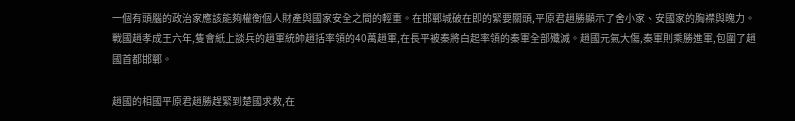一個有頭腦的政治家應該能夠權衡個人財產與國家安全之間的輕重。在邯鄲城破在即的緊要關頭,平原君趙勝顯示了舍小家、安國家的胸襟與魄力。戰國趙孝成王六年,隻會紙上談兵的趙軍統帥趙括率領的40萬趙軍,在長平被秦將白起率領的秦軍全部殲滅。趙國元氣大傷,秦軍則乘勝進軍,包圍了趙國首都邯鄲。

趙國的相國平原君趙勝趕緊到楚國求救,在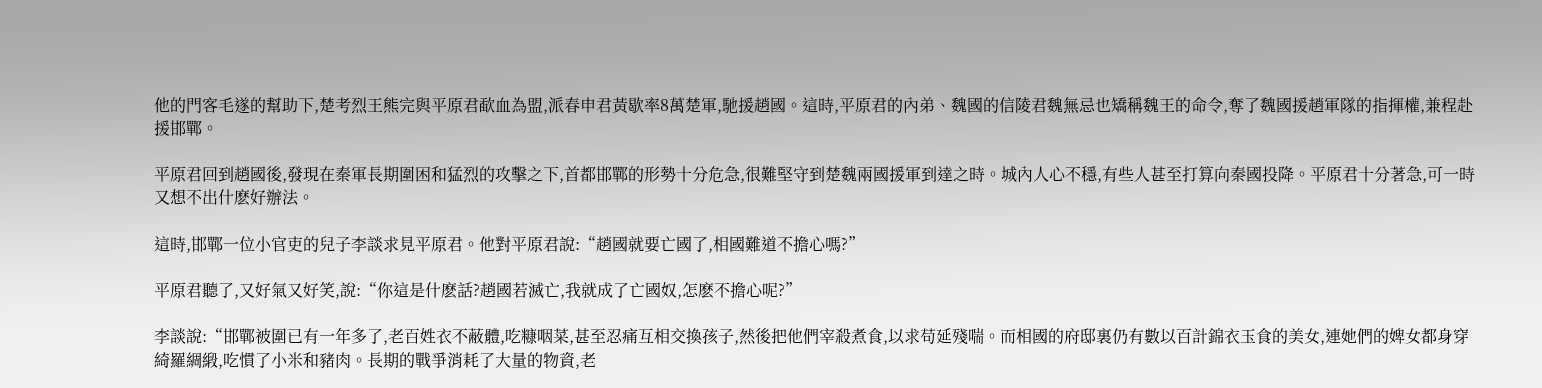他的門客毛遂的幫助下,楚考烈王熊完與平原君歃血為盟,派春申君黃歇率8萬楚軍,馳援趙國。這時,平原君的內弟、魏國的信陵君魏無忌也矯稱魏王的命令,奪了魏國援趙軍隊的指揮權,兼程赴援邯鄲。

平原君回到趙國後,發現在秦軍長期圍困和猛烈的攻擊之下,首都邯鄲的形勢十分危急,很難堅守到楚魏兩國援軍到達之時。城內人心不穩,有些人甚至打算向秦國投降。平原君十分著急,可一時又想不出什麽好辦法。

這時,邯鄲一位小官吏的兒子李談求見平原君。他對平原君說:“趙國就要亡國了,相國難道不擔心嗎?”

平原君聽了,又好氣又好笑,說:“你這是什麽話?趙國若滅亡,我就成了亡國奴,怎麽不擔心呢?”

李談說:“邯鄲被圍已有一年多了,老百姓衣不蔽體,吃糠咽菜,甚至忍痛互相交換孩子,然後把他們宰殺煮食,以求苟延殘喘。而相國的府邸裏仍有數以百計錦衣玉食的美女,連她們的婢女都身穿綺羅綢緞,吃慣了小米和豬肉。長期的戰爭消耗了大量的物資,老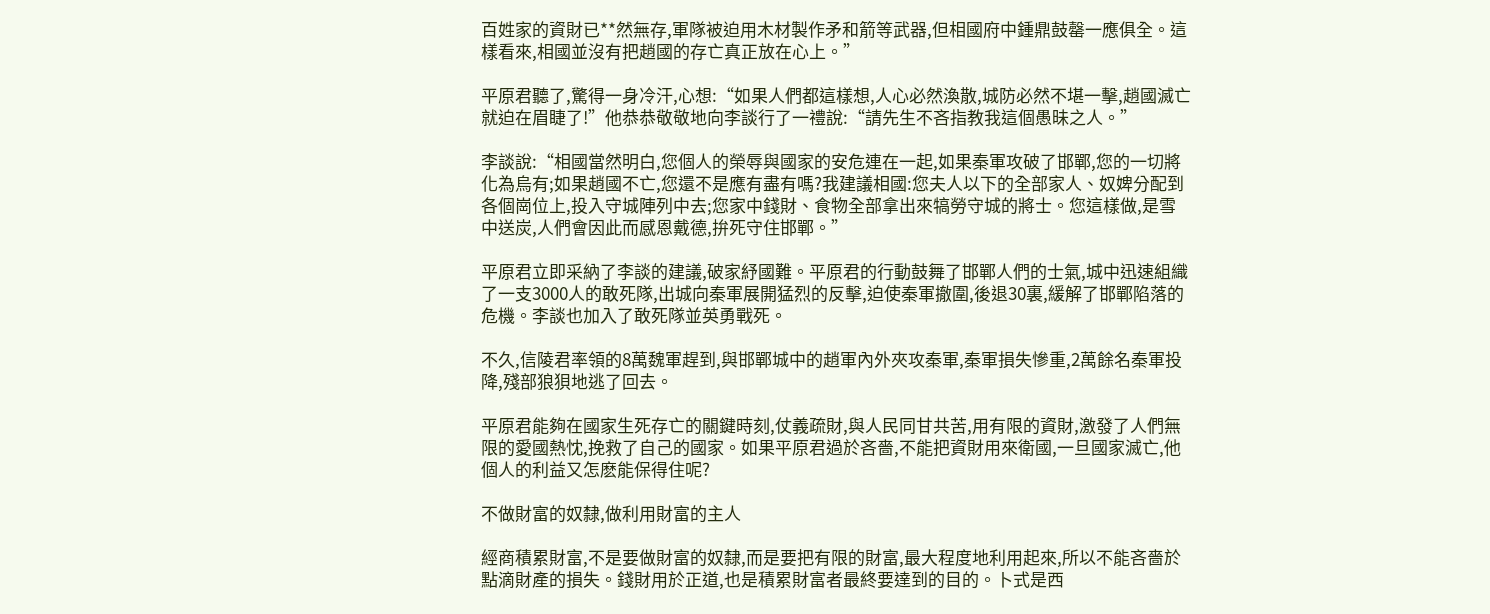百姓家的資財已**然無存,軍隊被迫用木材製作矛和箭等武器,但相國府中鍾鼎鼓罄一應俱全。這樣看來,相國並沒有把趙國的存亡真正放在心上。”

平原君聽了,驚得一身冷汗,心想:“如果人們都這樣想,人心必然渙散,城防必然不堪一擊,趙國滅亡就迫在眉睫了!”他恭恭敬敬地向李談行了一禮說:“請先生不吝指教我這個愚昧之人。”

李談說:“相國當然明白,您個人的榮辱與國家的安危連在一起,如果秦軍攻破了邯鄲,您的一切將化為烏有;如果趙國不亡,您還不是應有盡有嗎?我建議相國:您夫人以下的全部家人、奴婢分配到各個崗位上,投入守城陣列中去;您家中錢財、食物全部拿出來犒勞守城的將士。您這樣做,是雪中送炭,人們會因此而感恩戴德,拚死守住邯鄲。”

平原君立即采納了李談的建議,破家紓國難。平原君的行動鼓舞了邯鄲人們的士氣,城中迅速組織了一支3000人的敢死隊,出城向秦軍展開猛烈的反擊,迫使秦軍撤圍,後退30裏,緩解了邯鄲陷落的危機。李談也加入了敢死隊並英勇戰死。

不久,信陵君率領的8萬魏軍趕到,與邯鄲城中的趙軍內外夾攻秦軍,秦軍損失慘重,2萬餘名秦軍投降,殘部狼狽地逃了回去。

平原君能夠在國家生死存亡的關鍵時刻,仗義疏財,與人民同甘共苦,用有限的資財,激發了人們無限的愛國熱忱,挽救了自己的國家。如果平原君過於吝嗇,不能把資財用來衛國,一旦國家滅亡,他個人的利益又怎麽能保得住呢?

不做財富的奴隸,做利用財富的主人

經商積累財富,不是要做財富的奴隸,而是要把有限的財富,最大程度地利用起來,所以不能吝嗇於點滴財產的損失。錢財用於正道,也是積累財富者最終要達到的目的。卜式是西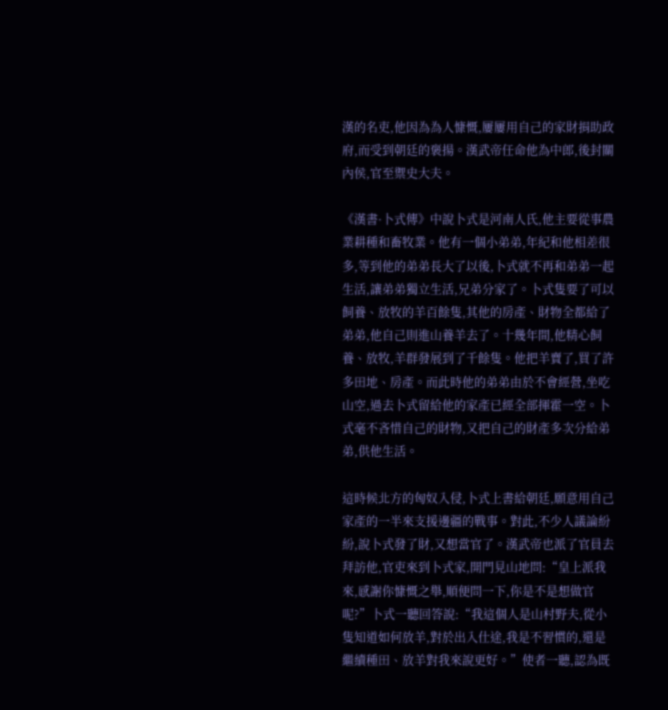漢的名吏,他因為為人慷慨,屢屢用自己的家財捐助政府,而受到朝廷的褒揚。漢武帝任命他為中郎,後封關內侯,官至禦史大夫。

《漢書·卜式傳》中說卜式是河南人氏,他主要從事農業耕種和畜牧業。他有一個小弟弟,年紀和他相差很多,等到他的弟弟長大了以後,卜式就不再和弟弟一起生活,讓弟弟獨立生活,兄弟分家了。卜式隻要了可以飼養、放牧的羊百餘隻,其他的房產、財物全都給了弟弟,他自己則進山養羊去了。十幾年間,他精心飼養、放牧,羊群發展到了千餘隻。他把羊賣了,買了許多田地、房產。而此時他的弟弟由於不會經營,坐吃山空,過去卜式留給他的家產已經全部揮霍一空。卜式毫不吝惜自己的財物,又把自己的財產多次分給弟弟,供他生活。

這時候北方的匈奴入侵,卜式上書給朝廷,願意用自己家產的一半來支援邊疆的戰事。對此,不少人議論紛紛,說卜式發了財,又想當官了。漢武帝也派了官員去拜訪他,官吏來到卜式家,開門見山地問:“皇上派我來,感謝你慷慨之舉,順便問一下,你是不是想做官呢?”卜式一聽回答說:“我這個人是山村野夫,從小隻知道如何放羊,對於出入仕途,我是不習慣的,還是繼續種田、放羊對我來說更好。”使者一聽,認為既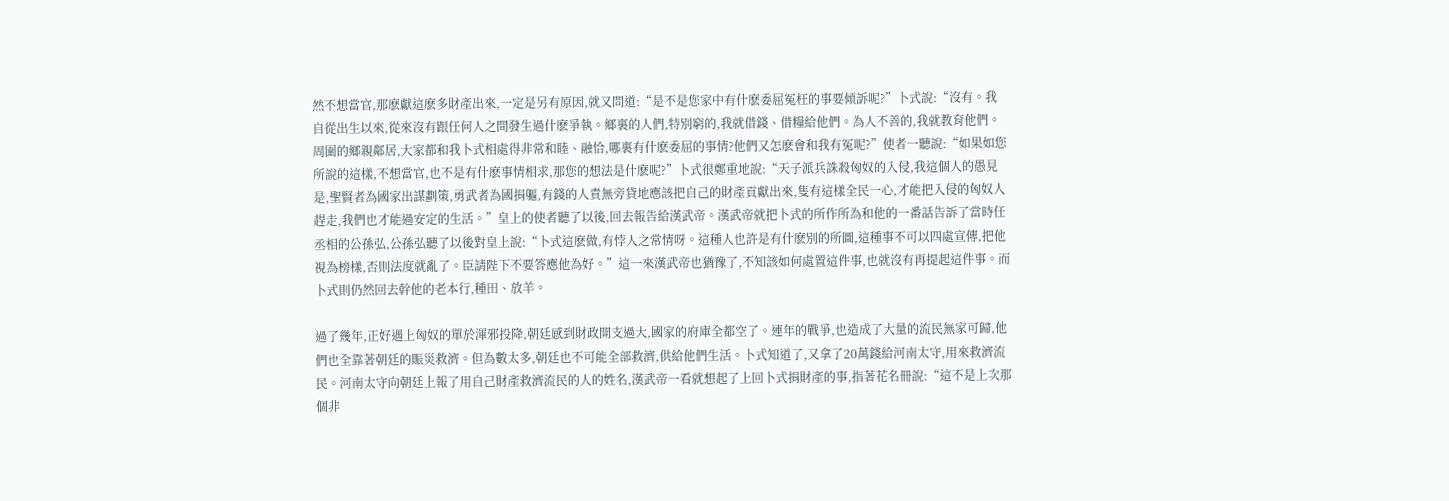然不想當官,那麽獻這麽多財產出來,一定是另有原因,就又問道:“是不是您家中有什麽委屈冤枉的事要傾訴呢?”卜式說:“沒有。我自從出生以來,從來沒有跟任何人之間發生過什麽爭執。鄉裏的人們,特別窮的,我就借錢、借糧給他們。為人不善的,我就教育他們。周圍的鄉親鄰居,大家都和我卜式相處得非常和睦、融恰,哪裏有什麽委屈的事情?他們又怎麽會和我有冤呢?”使者一聽說:“如果如您所說的這樣,不想當官,也不是有什麽事情相求,那您的想法是什麽呢?”卜式很鄭重地說:“天子派兵誅殺匈奴的入侵,我這個人的愚見是,聖賢者為國家出謀劃策,勇武者為國捐軀,有錢的人責無旁貸地應該把自己的財產貢獻出來,隻有這樣全民一心,才能把入侵的匈奴人趕走,我們也才能過安定的生活。”皇上的使者聽了以後,回去報告給漢武帝。漢武帝就把卜式的所作所為和他的一番話告訴了當時任丞相的公孫弘,公孫弘聽了以後對皇上說:“卜式這麽做,有悖人之常情呀。這種人也許是有什麽別的所圖,這種事不可以四處宣傳,把他視為榜樣,否則法度就亂了。臣請陛下不要答應他為好。”這一來漢武帝也猶豫了,不知該如何處置這件事,也就沒有再提起這件事。而卜式則仍然回去幹他的老本行,種田、放羊。

過了幾年,正好遇上匈奴的單於渾邪投降,朝廷感到財政開支過大,國家的府庫全都空了。連年的戰爭,也造成了大量的流民無家可歸,他們也全靠著朝廷的賑災救濟。但為數太多,朝廷也不可能全部救濟,供給他們生活。卜式知道了,又拿了20萬錢給河南太守,用來救濟流民。河南太守向朝廷上報了用自己財產救濟流民的人的姓名,漢武帝一看就想起了上回卜式捐財產的事,指著花名冊說:“這不是上次那個非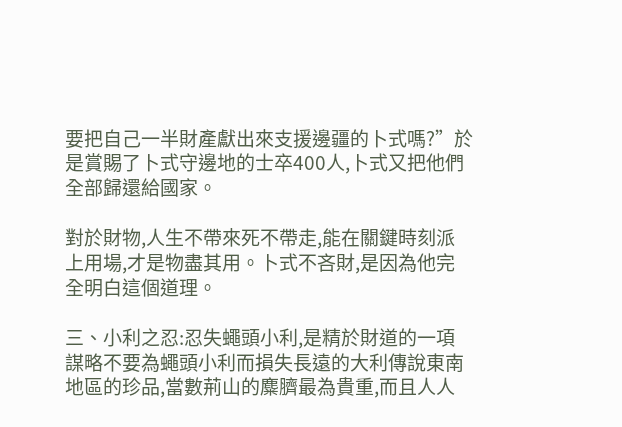要把自己一半財產獻出來支援邊疆的卜式嗎?”於是賞賜了卜式守邊地的士卒400人,卜式又把他們全部歸還給國家。

對於財物,人生不帶來死不帶走,能在關鍵時刻派上用場,才是物盡其用。卜式不吝財,是因為他完全明白這個道理。

三、小利之忍:忍失蠅頭小利,是精於財道的一項謀略不要為蠅頭小利而損失長遠的大利傳說東南地區的珍品,當數荊山的麋臍最為貴重,而且人人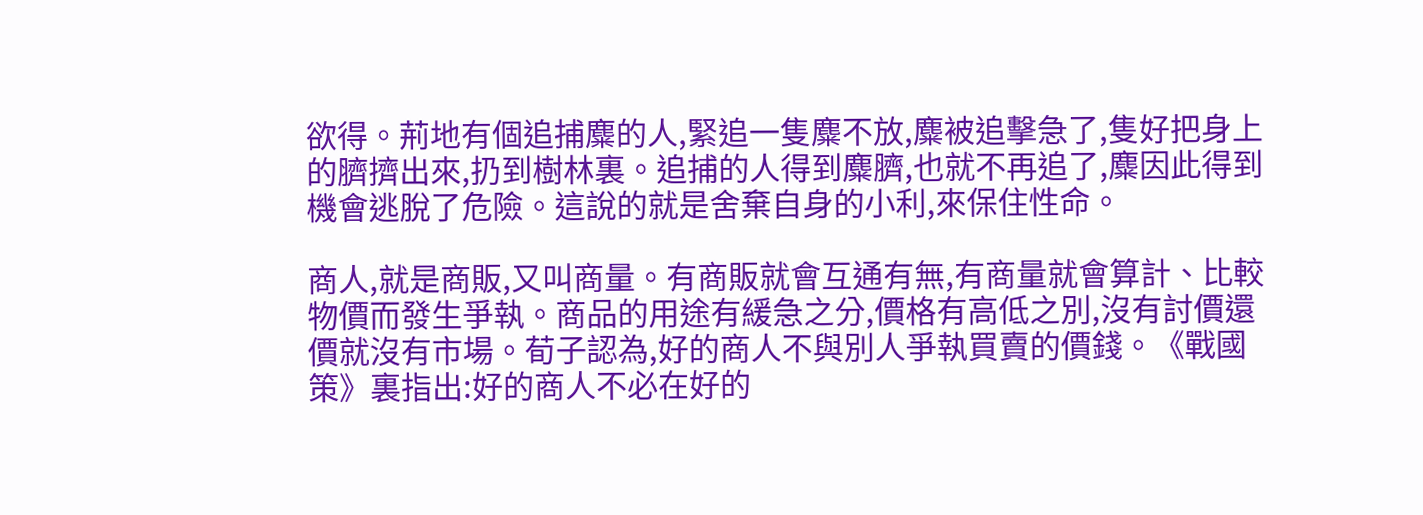欲得。荊地有個追捕麋的人,緊追一隻麋不放,麋被追擊急了,隻好把身上的臍擠出來,扔到樹林裏。追捕的人得到麋臍,也就不再追了,麋因此得到機會逃脫了危險。這說的就是舍棄自身的小利,來保住性命。

商人,就是商販,又叫商量。有商販就會互通有無,有商量就會算計、比較物價而發生爭執。商品的用途有緩急之分,價格有高低之別,沒有討價還價就沒有市場。荀子認為,好的商人不與別人爭執買賣的價錢。《戰國策》裏指出:好的商人不必在好的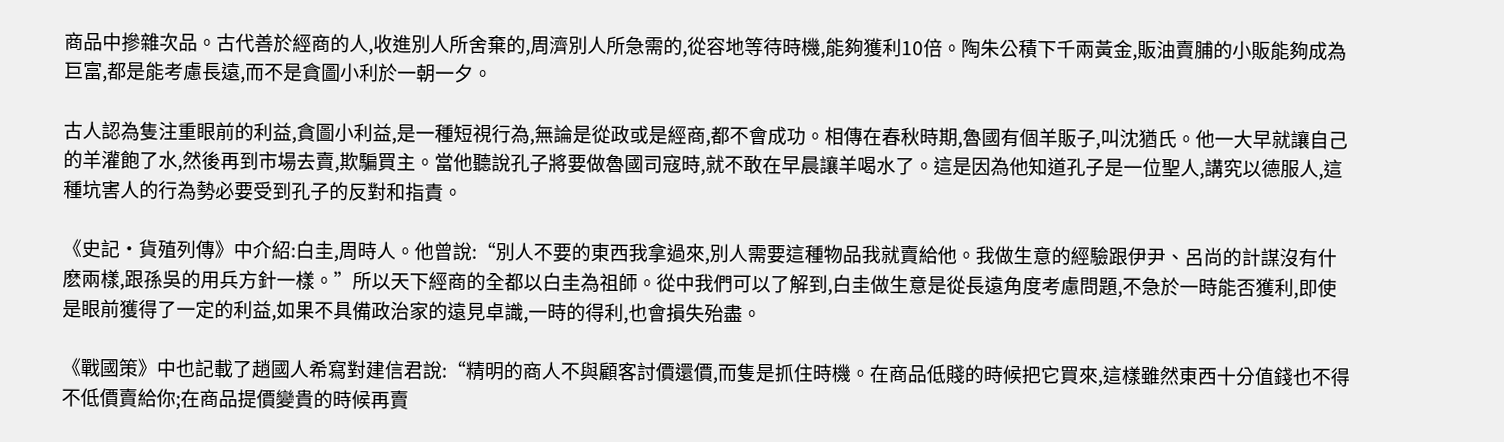商品中摻雜次品。古代善於經商的人,收進別人所舍棄的,周濟別人所急需的,從容地等待時機,能夠獲利10倍。陶朱公積下千兩黃金,販油賣脯的小販能夠成為巨富,都是能考慮長遠,而不是貪圖小利於一朝一夕。

古人認為隻注重眼前的利益,貪圖小利益,是一種短視行為,無論是從政或是經商,都不會成功。相傳在春秋時期,魯國有個羊販子,叫沈猶氏。他一大早就讓自己的羊灌飽了水,然後再到市場去賣,欺騙買主。當他聽說孔子將要做魯國司寇時,就不敢在早晨讓羊喝水了。這是因為他知道孔子是一位聖人,講究以德服人,這種坑害人的行為勢必要受到孔子的反對和指責。

《史記·貨殖列傳》中介紹:白圭,周時人。他曾說:“別人不要的東西我拿過來,別人需要這種物品我就賣給他。我做生意的經驗跟伊尹、呂尚的計謀沒有什麽兩樣,跟孫吳的用兵方針一樣。”所以天下經商的全都以白圭為祖師。從中我們可以了解到,白圭做生意是從長遠角度考慮問題,不急於一時能否獲利,即使是眼前獲得了一定的利益,如果不具備政治家的遠見卓識,一時的得利,也會損失殆盡。

《戰國策》中也記載了趙國人希寫對建信君說:“精明的商人不與顧客討價還價,而隻是抓住時機。在商品低賤的時候把它買來,這樣雖然東西十分值錢也不得不低價賣給你;在商品提價變貴的時候再賣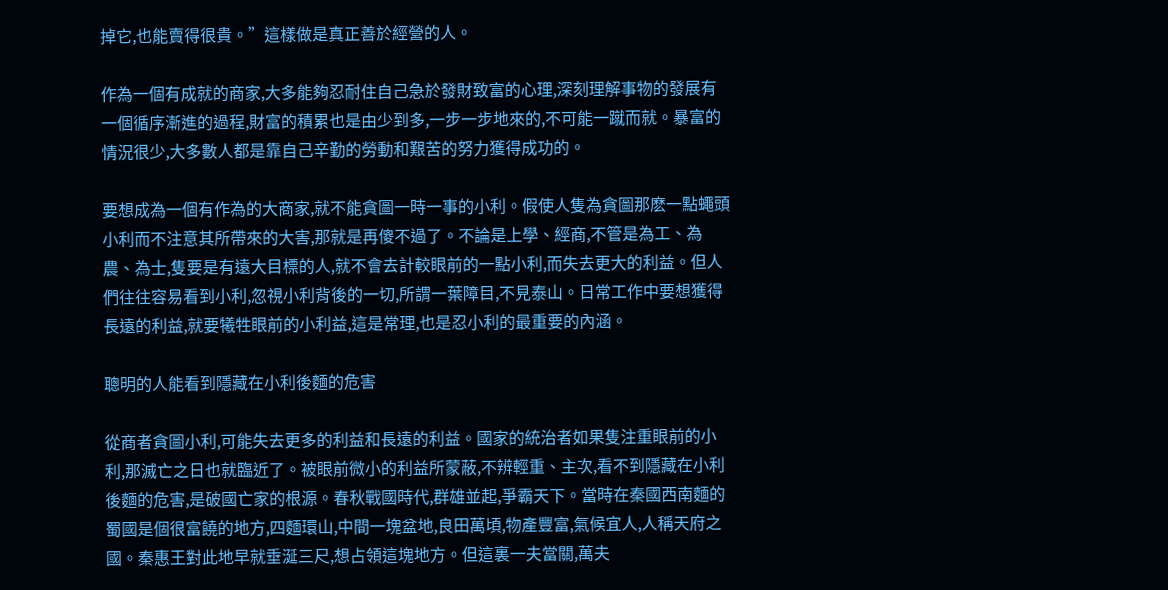掉它,也能賣得很貴。”這樣做是真正善於經營的人。

作為一個有成就的商家,大多能夠忍耐住自己急於發財致富的心理,深刻理解事物的發展有一個循序漸進的過程,財富的積累也是由少到多,一步一步地來的,不可能一蹴而就。暴富的情況很少,大多數人都是靠自己辛勤的勞動和艱苦的努力獲得成功的。

要想成為一個有作為的大商家,就不能貪圖一時一事的小利。假使人隻為貪圖那麽一點蠅頭小利而不注意其所帶來的大害,那就是再傻不過了。不論是上學、經商,不管是為工、為農、為士,隻要是有遠大目標的人,就不會去計較眼前的一點小利,而失去更大的利益。但人們往往容易看到小利,忽視小利背後的一切,所謂一葉障目,不見泰山。日常工作中要想獲得長遠的利益,就要犧牲眼前的小利益,這是常理,也是忍小利的最重要的內涵。

聰明的人能看到隱藏在小利後麵的危害

從商者貪圖小利,可能失去更多的利益和長遠的利益。國家的統治者如果隻注重眼前的小利,那滅亡之日也就臨近了。被眼前微小的利益所蒙蔽,不辨輕重、主次,看不到隱藏在小利後麵的危害,是破國亡家的根源。春秋戰國時代,群雄並起,爭霸天下。當時在秦國西南麵的蜀國是個很富饒的地方,四麵環山,中間一塊盆地,良田萬頃,物產豐富,氣候宜人,人稱天府之國。秦惠王對此地早就垂涎三尺,想占領這塊地方。但這裏一夫當關,萬夫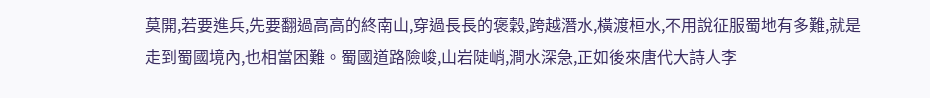莫開,若要進兵,先要翻過高高的終南山,穿過長長的褒穀,跨越潛水,橫渡桓水,不用說征服蜀地有多難,就是走到蜀國境內,也相當困難。蜀國道路險峻,山岩陡峭,澗水深急,正如後來唐代大詩人李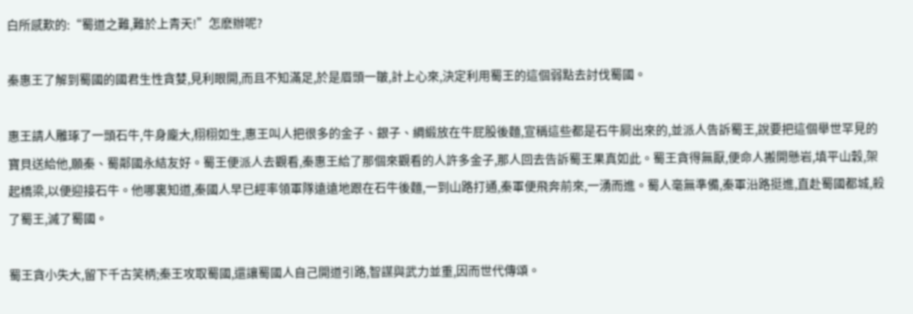白所感歎的:“蜀道之難,難於上青天!”怎麽辦呢?

秦惠王了解到蜀國的國君生性貪婪,見利眼開,而且不知滿足,於是眉頭一皺,計上心來,決定利用蜀王的這個弱點去討伐蜀國。

惠王請人雕琢了一頭石牛,牛身龐大,栩栩如生,惠王叫人把很多的金子、銀子、綢緞放在牛屁股後麵,宣稱這些都是石牛屙出來的,並派人告訴蜀王,說要把這個舉世罕見的寶貝送給他,願秦、蜀鄰國永結友好。蜀王便派人去觀看,秦惠王給了那個來觀看的人許多金子,那人回去告訴蜀王果真如此。蜀王貪得無厭,便命人搬開懸岩,填平山穀,架起橋梁,以便迎接石牛。他哪裏知道,秦國人早已經率領軍隊遠遠地跟在石牛後麵,一到山路打通,秦軍便飛奔前來,一湧而進。蜀人毫無準備,秦軍沿路挺進,直赴蜀國都城,殺了蜀王,滅了蜀國。

蜀王貪小失大,留下千古笑柄;秦王攻取蜀國,還讓蜀國人自己開道引路,智謀與武力並重,因而世代傳頌。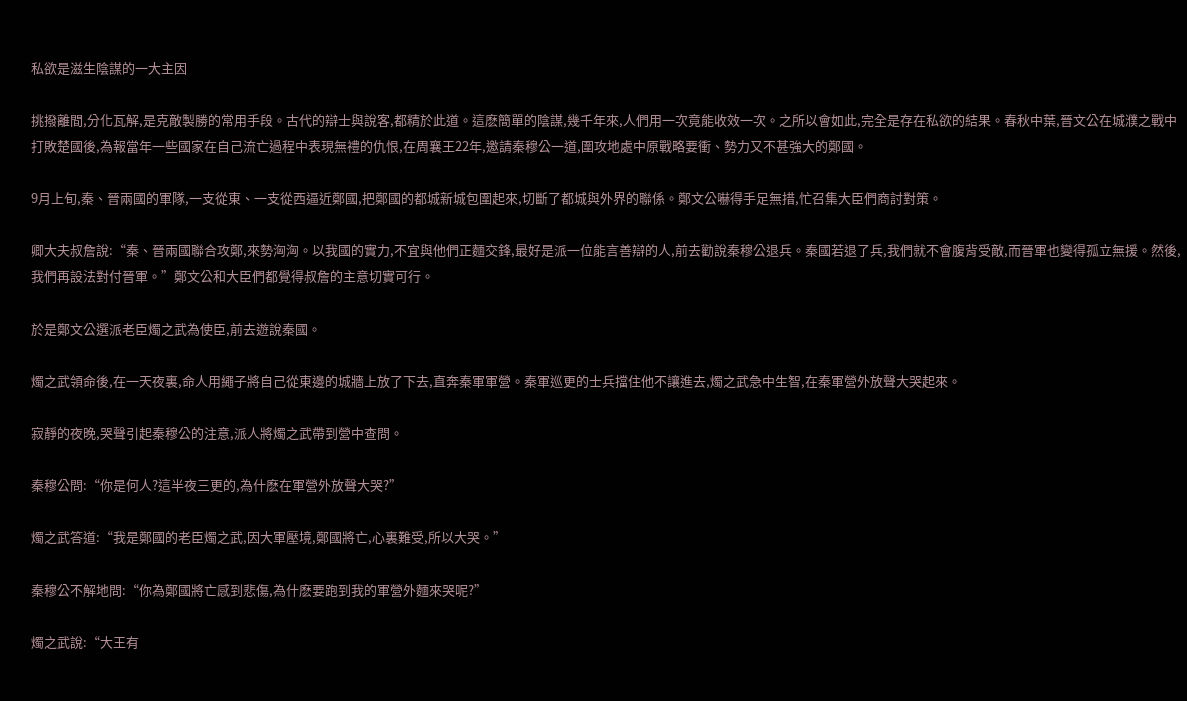私欲是滋生陰謀的一大主因

挑撥離間,分化瓦解,是克敵製勝的常用手段。古代的辯士與說客,都精於此道。這麽簡單的陰謀,幾千年來,人們用一次竟能收效一次。之所以會如此,完全是存在私欲的結果。春秋中葉,晉文公在城濮之戰中打敗楚國後,為報當年一些國家在自己流亡過程中表現無禮的仇恨,在周襄王22年,邀請秦穆公一道,圍攻地處中原戰略要衝、勢力又不甚強大的鄭國。

9月上旬,秦、晉兩國的軍隊,一支從東、一支從西逼近鄭國,把鄭國的都城新城包圍起來,切斷了都城與外界的聯係。鄭文公嚇得手足無措,忙召集大臣們商討對策。

卿大夫叔詹說:“秦、晉兩國聯合攻鄭,來勢洶洶。以我國的實力,不宜與他們正麵交鋒,最好是派一位能言善辯的人,前去勸說秦穆公退兵。秦國若退了兵,我們就不會腹背受敵,而晉軍也變得孤立無援。然後,我們再設法對付晉軍。”鄭文公和大臣們都覺得叔詹的主意切實可行。

於是鄭文公選派老臣燭之武為使臣,前去遊說秦國。

燭之武領命後,在一天夜裏,命人用繩子將自己從東邊的城牆上放了下去,直奔秦軍軍營。秦軍巡更的士兵擋住他不讓進去,燭之武急中生智,在秦軍營外放聲大哭起來。

寂靜的夜晚,哭聲引起秦穆公的注意,派人將燭之武帶到營中查問。

秦穆公問:“你是何人?這半夜三更的,為什麽在軍營外放聲大哭?”

燭之武答道:“我是鄭國的老臣燭之武,因大軍壓境,鄭國將亡,心裏難受,所以大哭。”

秦穆公不解地問:“你為鄭國將亡感到悲傷,為什麽要跑到我的軍營外麵來哭呢?”

燭之武說:“大王有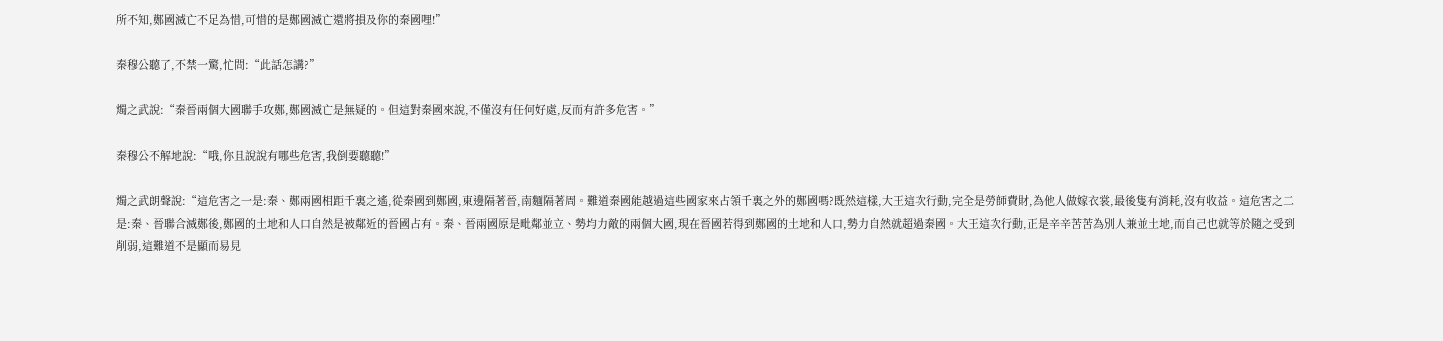所不知,鄭國滅亡不足為惜,可惜的是鄭國滅亡還將損及你的秦國哩!”

秦穆公聽了,不禁一驚,忙問:“此話怎講?”

燭之武說:“秦晉兩個大國聯手攻鄭,鄭國滅亡是無疑的。但這對秦國來說,不僅沒有任何好處,反而有許多危害。”

秦穆公不解地說:“哦,你且說說有哪些危害,我倒要聽聽!”

燭之武朗聲說:“這危害之一是:秦、鄭兩國相距千裏之遙,從秦國到鄭國,東邊隔著晉,南麵隔著周。難道秦國能越過這些國家來占領千裏之外的鄭國嗎?既然這樣,大王這次行動,完全是勞師費財,為他人做嫁衣裳,最後隻有消耗,沒有收益。這危害之二是:秦、晉聯合滅鄭後,鄭國的土地和人口自然是被鄰近的晉國占有。秦、晉兩國原是毗鄰並立、勢均力敵的兩個大國,現在晉國若得到鄭國的土地和人口,勢力自然就超過秦國。大王這次行動,正是辛辛苦苦為別人兼並土地,而自己也就等於隨之受到削弱,這難道不是顯而易見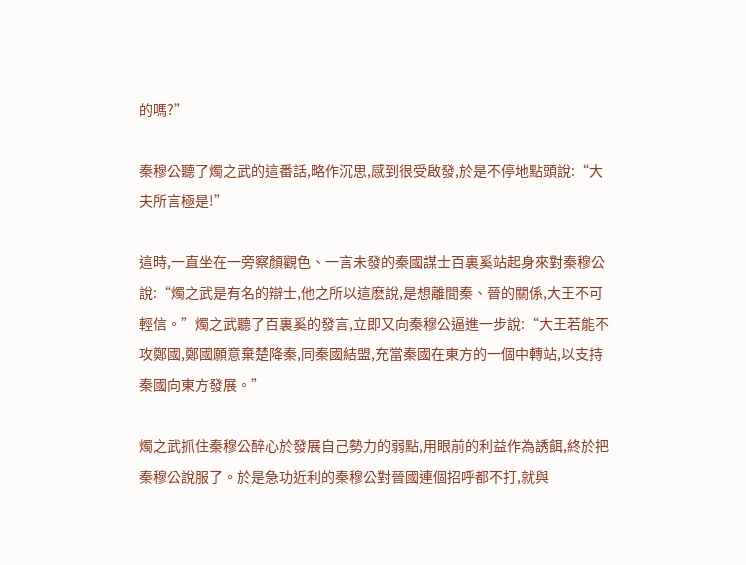的嗎?”

秦穆公聽了燭之武的這番話,略作沉思,感到很受啟發,於是不停地點頭說:“大夫所言極是!”

這時,一直坐在一旁察顏觀色、一言未發的秦國謀士百裏奚站起身來對秦穆公說:“燭之武是有名的辯士,他之所以這麽說,是想離間秦、晉的關係,大王不可輕信。”燭之武聽了百裏奚的發言,立即又向秦穆公逼進一步說:“大王若能不攻鄭國,鄭國願意棄楚降秦,同秦國結盟,充當秦國在東方的一個中轉站,以支持秦國向東方發展。”

燭之武抓住秦穆公醉心於發展自己勢力的弱點,用眼前的利益作為誘餌,終於把秦穆公說服了。於是急功近利的秦穆公對晉國連個招呼都不打,就與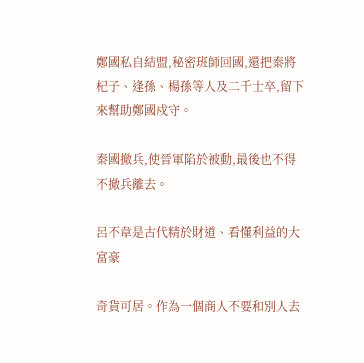鄭國私自結盟,秘密班師回國,還把秦將杞子、逢孫、楊孫等人及二千士卒,留下來幫助鄭國戍守。

秦國撤兵,使晉軍陷於被動,最後也不得不撤兵離去。

呂不韋是古代精於財道、看懂利益的大富豪

奇貨可居。作為一個商人不要和別人去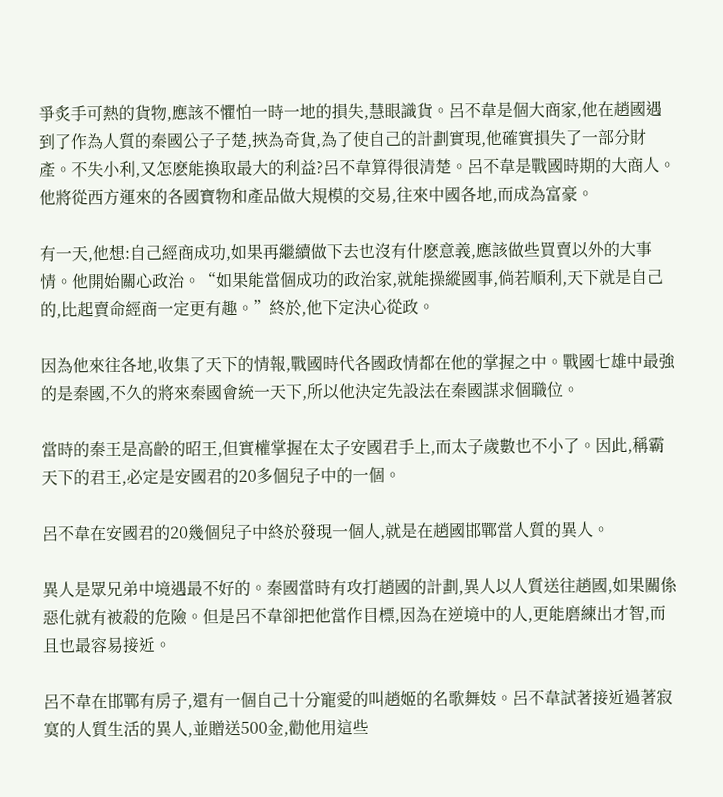爭炙手可熱的貨物,應該不懼怕一時一地的損失,慧眼識貨。呂不韋是個大商家,他在趙國遇到了作為人質的秦國公子子楚,挾為奇貨,為了使自己的計劃實現,他確實損失了一部分財產。不失小利,又怎麽能換取最大的利益?呂不韋算得很清楚。呂不韋是戰國時期的大商人。他將從西方運來的各國寶物和產品做大規模的交易,往來中國各地,而成為富豪。

有一天,他想:自己經商成功,如果再繼續做下去也沒有什麽意義,應該做些買賣以外的大事情。他開始關心政治。“如果能當個成功的政治家,就能操縱國事,倘若順利,天下就是自己的,比起賣命經商一定更有趣。”終於,他下定決心從政。

因為他來往各地,收集了天下的情報,戰國時代各國政情都在他的掌握之中。戰國七雄中最強的是秦國,不久的將來秦國會統一天下,所以他決定先設法在秦國謀求個職位。

當時的秦王是高齡的昭王,但實權掌握在太子安國君手上,而太子歲數也不小了。因此,稱霸天下的君王,必定是安國君的20多個兒子中的一個。

呂不韋在安國君的20幾個兒子中終於發現一個人,就是在趙國邯鄲當人質的異人。

異人是眾兄弟中境遇最不好的。秦國當時有攻打趙國的計劃,異人以人質送往趙國,如果關係惡化就有被殺的危險。但是呂不韋卻把他當作目標,因為在逆境中的人,更能磨練出才智,而且也最容易接近。

呂不韋在邯鄲有房子,還有一個自己十分寵愛的叫趙姬的名歌舞妓。呂不韋試著接近過著寂寞的人質生活的異人,並贈送500金,勸他用這些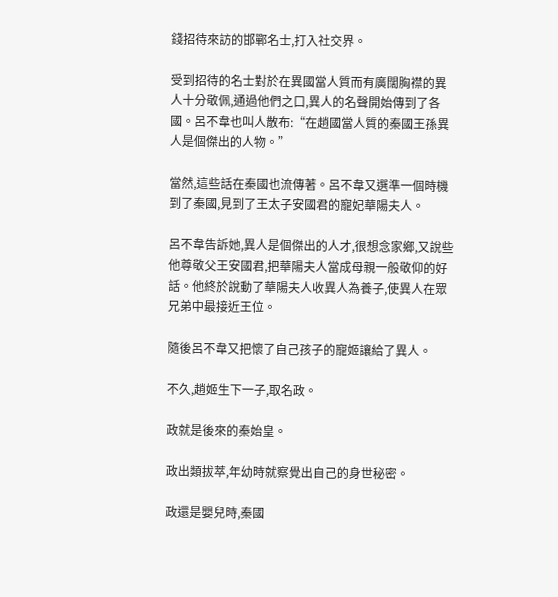錢招待來訪的邯鄲名士,打入社交界。

受到招待的名士對於在異國當人質而有廣闊胸襟的異人十分敬佩,通過他們之口,異人的名聲開始傳到了各國。呂不韋也叫人散布:“在趙國當人質的秦國王孫異人是個傑出的人物。”

當然,這些話在秦國也流傳著。呂不韋又選準一個時機到了秦國,見到了王太子安國君的寵妃華陽夫人。

呂不韋告訴她,異人是個傑出的人才,很想念家鄉,又說些他尊敬父王安國君,把華陽夫人當成母親一般敬仰的好話。他終於說動了華陽夫人收異人為養子,使異人在眾兄弟中最接近王位。

隨後呂不韋又把懷了自己孩子的寵姬讓給了異人。

不久,趙姬生下一子,取名政。

政就是後來的秦始皇。

政出類拔萃,年幼時就察覺出自己的身世秘密。

政還是嬰兒時,秦國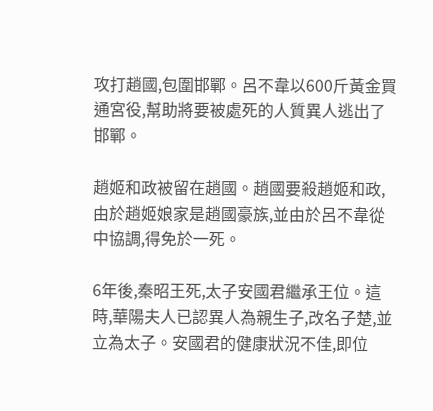攻打趙國,包圍邯鄲。呂不韋以600斤黃金買通宮役,幫助將要被處死的人質異人逃出了邯鄲。

趙姬和政被留在趙國。趙國要殺趙姬和政,由於趙姬娘家是趙國豪族,並由於呂不韋從中協調,得免於一死。

6年後,秦昭王死,太子安國君繼承王位。這時,華陽夫人已認異人為親生子,改名子楚,並立為太子。安國君的健康狀況不佳,即位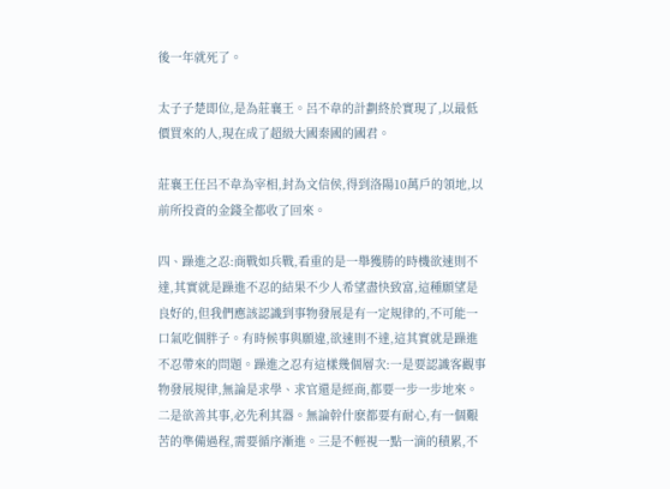後一年就死了。

太子子楚即位,是為莊襄王。呂不韋的計劃終於實現了,以最低價買來的人,現在成了超級大國秦國的國君。

莊襄王任呂不韋為宰相,封為文信侯,得到洛陽10萬戶的領地,以前所投資的金錢全都收了回來。

四、躁進之忍:商戰如兵戰,看重的是一舉獲勝的時機欲速則不達,其實就是躁進不忍的結果不少人希望盡快致富,這種願望是良好的,但我們應該認識到事物發展是有一定規律的,不可能一口氣吃個胖子。有時候事與願違,欲速則不達,這其實就是躁進不忍帶來的問題。躁進之忍有這樣幾個層次:一是要認識客觀事物發展規律,無論是求學、求官還是經商,都要一步一步地來。二是欲善其事,必先利其器。無論幹什麽都要有耐心,有一個艱苦的準備過程,需要循序漸進。三是不輕視一點一滴的積累,不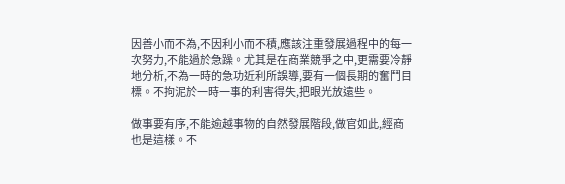因善小而不為,不因利小而不積,應該注重發展過程中的每一次努力,不能過於急躁。尤其是在商業競爭之中,更需要冷靜地分析,不為一時的急功近利所誤導,要有一個長期的奮鬥目標。不拘泥於一時一事的利害得失,把眼光放遠些。

做事要有序,不能逾越事物的自然發展階段,做官如此,經商也是這樣。不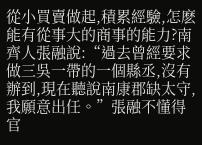從小買賣做起,積累經驗,怎麽能有從事大的商事的能力?南齊人張融說:“過去曾經要求做三吳一帶的一個縣丞,沒有辦到,現在聽說南康郡缺太守,我願意出任。”張融不懂得官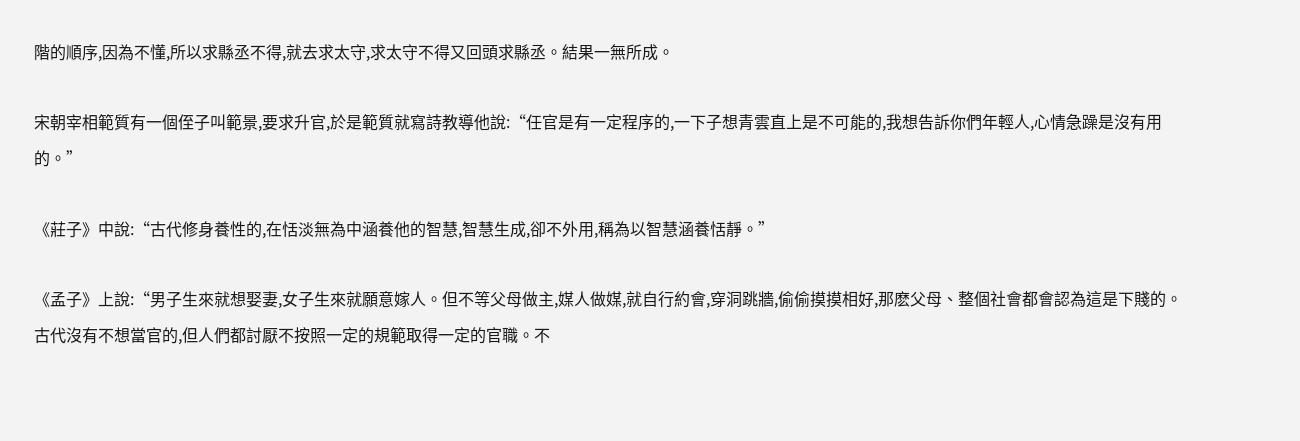階的順序,因為不懂,所以求縣丞不得,就去求太守,求太守不得又回頭求縣丞。結果一無所成。

宋朝宰相範質有一個侄子叫範景,要求升官,於是範質就寫詩教導他說:“任官是有一定程序的,一下子想青雲直上是不可能的,我想告訴你們年輕人,心情急躁是沒有用的。”

《莊子》中說:“古代修身養性的,在恬淡無為中涵養他的智慧,智慧生成,卻不外用,稱為以智慧涵養恬靜。”

《孟子》上說:“男子生來就想娶妻,女子生來就願意嫁人。但不等父母做主,媒人做媒,就自行約會,穿洞跳牆,偷偷摸摸相好,那麽父母、整個社會都會認為這是下賤的。古代沒有不想當官的,但人們都討厭不按照一定的規範取得一定的官職。不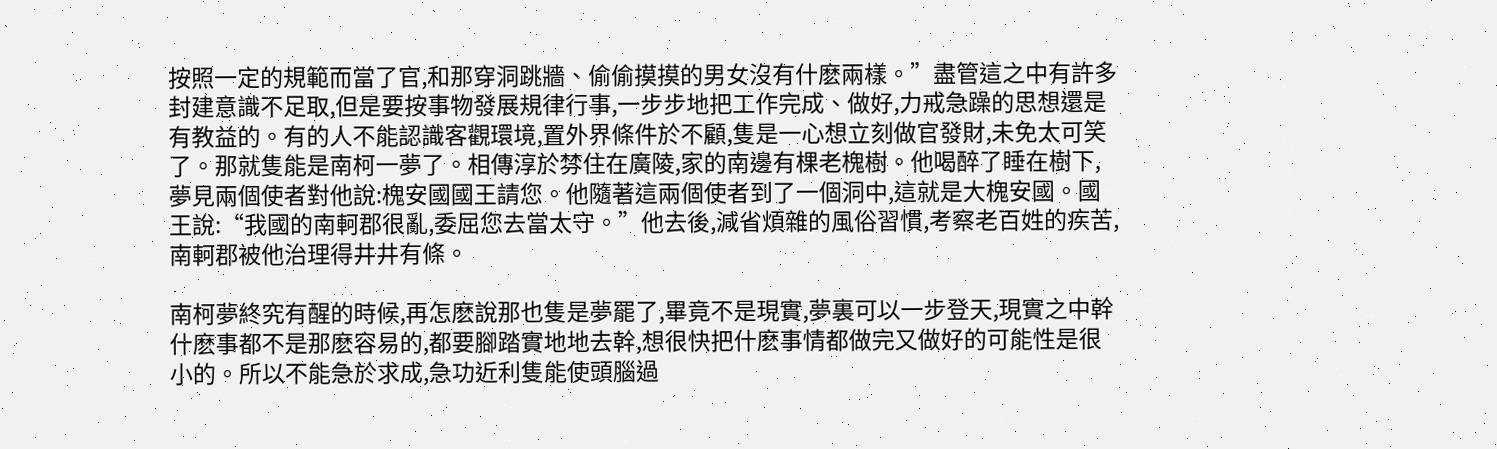按照一定的規範而當了官,和那穿洞跳牆、偷偷摸摸的男女沒有什麽兩樣。”盡管這之中有許多封建意識不足取,但是要按事物發展規律行事,一步步地把工作完成、做好,力戒急躁的思想還是有教益的。有的人不能認識客觀環境,置外界條件於不顧,隻是一心想立刻做官發財,未免太可笑了。那就隻能是南柯一夢了。相傳淳於棼住在廣陵,家的南邊有棵老槐樹。他喝醉了睡在樹下,夢見兩個使者對他說:槐安國國王請您。他隨著這兩個使者到了一個洞中,這就是大槐安國。國王說:“我國的南軻郡很亂,委屈您去當太守。”他去後,減省煩雜的風俗習慣,考察老百姓的疾苦,南軻郡被他治理得井井有條。

南柯夢終究有醒的時候,再怎麽說那也隻是夢罷了,畢竟不是現實,夢裏可以一步登天,現實之中幹什麽事都不是那麽容易的,都要腳踏實地地去幹,想很快把什麽事情都做完又做好的可能性是很小的。所以不能急於求成,急功近利隻能使頭腦過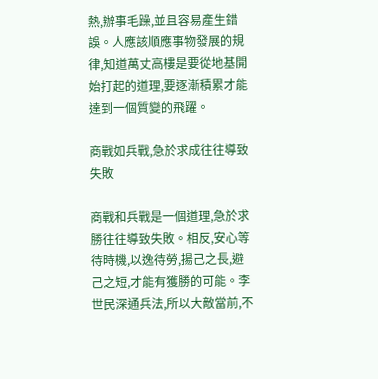熱,辦事毛躁,並且容易產生錯誤。人應該順應事物發展的規律,知道萬丈高樓是要從地基開始打起的道理,要逐漸積累才能達到一個質變的飛躍。

商戰如兵戰,急於求成往往導致失敗

商戰和兵戰是一個道理,急於求勝往往導致失敗。相反,安心等待時機,以逸待勞,揚己之長,避己之短,才能有獲勝的可能。李世民深通兵法,所以大敵當前,不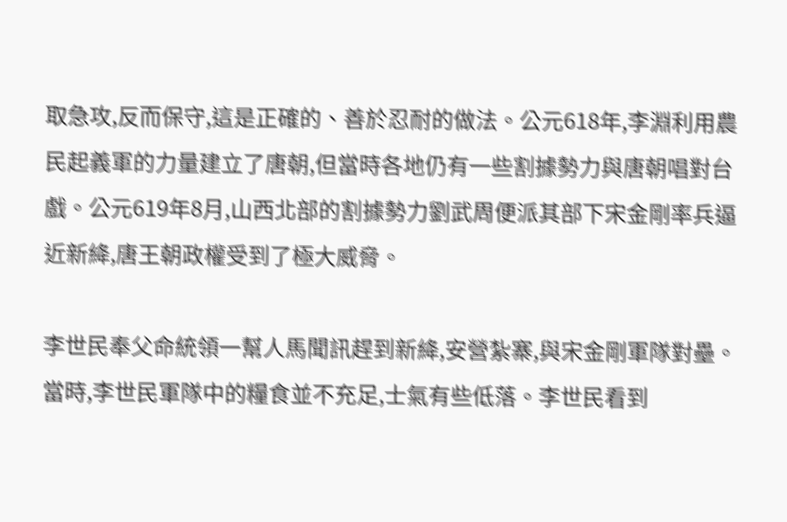取急攻,反而保守,這是正確的、善於忍耐的做法。公元618年,李淵利用農民起義軍的力量建立了唐朝,但當時各地仍有一些割據勢力與唐朝唱對台戲。公元619年8月,山西北部的割據勢力劉武周便派其部下宋金剛率兵逼近新絳,唐王朝政權受到了極大威脅。

李世民奉父命統領一幫人馬聞訊趕到新絳,安營紮寨,與宋金剛軍隊對壘。當時,李世民軍隊中的糧食並不充足,士氣有些低落。李世民看到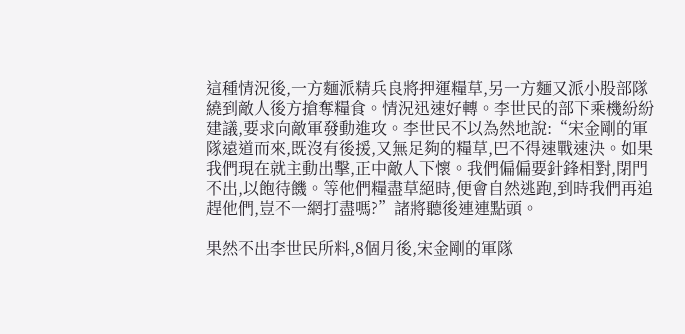這種情況後,一方麵派精兵良將押運糧草,另一方麵又派小股部隊繞到敵人後方搶奪糧食。情況迅速好轉。李世民的部下乘機紛紛建議,要求向敵軍發動進攻。李世民不以為然地說:“宋金剛的軍隊遠道而來,既沒有後援,又無足夠的糧草,巴不得速戰速決。如果我們現在就主動出擊,正中敵人下懷。我們偏偏要針鋒相對,閉門不出,以飽待饑。等他們糧盡草絕時,便會自然逃跑,到時我們再追趕他們,豈不一網打盡嗎?”諸將聽後連連點頭。

果然不出李世民所料,8個月後,宋金剛的軍隊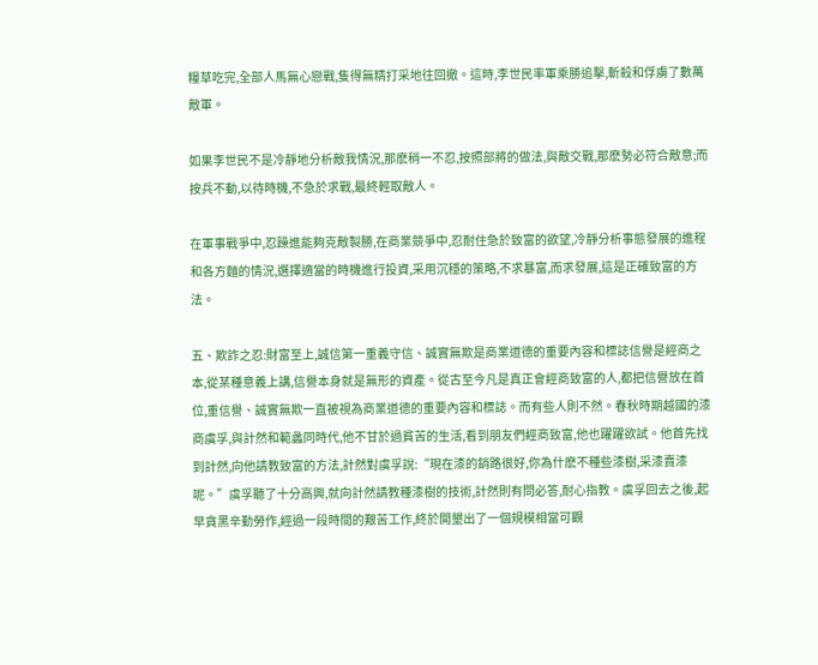糧草吃完,全部人馬無心戀戰,隻得無精打采地往回撤。這時,李世民率軍乘勝追擊,斬殺和俘虜了數萬敵軍。

如果李世民不是冷靜地分析敵我情況,那麽稍一不忍,按照部將的做法,與敵交戰,那麽勢必符合敵意;而按兵不動,以待時機,不急於求戰,最終輕取敵人。

在軍事戰爭中,忍躁進能夠克敵製勝,在商業競爭中,忍耐住急於致富的欲望,冷靜分析事態發展的進程和各方麵的情況,選擇適當的時機進行投資,采用沉穩的策略,不求暴富,而求發展,這是正確致富的方法。

五、欺詐之忍:財富至上,誠信第一重義守信、誠實無欺是商業道德的重要內容和標誌信譽是經商之本,從某種意義上講,信譽本身就是無形的資產。從古至今凡是真正會經商致富的人,都把信譽放在首位,重信譽、誠實無欺一直被視為商業道德的重要內容和標誌。而有些人則不然。春秋時期越國的漆商虞孚,與計然和範蠡同時代,他不甘於過貧苦的生活,看到朋友們經商致富,他也躍躍欲試。他首先找到計然,向他請教致富的方法,計然對虞孚說:“現在漆的銷路很好,你為什麽不種些漆樹,采漆賣漆呢。”虞孚聽了十分高興,就向計然請教種漆樹的技術,計然則有問必答,耐心指教。虞孚回去之後,起早貪黑辛勤勞作,經過一段時間的艱苦工作,終於開墾出了一個規模相當可觀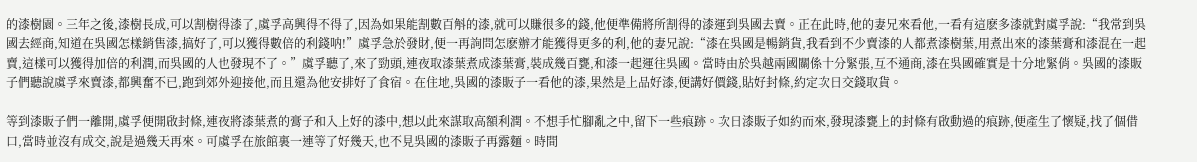的漆樹園。三年之後,漆樹長成,可以割樹得漆了,虞孚高興得不得了,因為如果能割數百斛的漆,就可以賺很多的錢,他便準備將所割得的漆運到吳國去賣。正在此時,他的妻兄來看他,一看有這麽多漆就對虞孚說:“我常到吳國去經商,知道在吳國怎樣銷售漆,搞好了,可以獲得數倍的利錢呐!”虞孚急於發財,便一再詢問怎麽辦才能獲得更多的利,他的妻兄說:“漆在吳國是暢銷貨,我看到不少賣漆的人都煮漆樹葉,用煮出來的漆葉膏和漆混在一起賣,這樣可以獲得加倍的利潤,而吳國的人也發現不了。”虞孚聽了,來了勁頭,連夜取漆葉煮成漆葉膏,裝成幾百甕,和漆一起運往吳國。當時由於吳越兩國關係十分緊張,互不通商,漆在吳國確實是十分地緊俏。吳國的漆販子們聽說虞孚來賣漆,都興奮不已,跑到郊外迎接他,而且還為他安排好了食宿。在住地,吳國的漆販子一看他的漆,果然是上品好漆,便講好價錢,貼好封條,約定次日交錢取貨。

等到漆販子們一離開,虞孚便開啟封條,連夜將漆葉煮的膏子和入上好的漆中,想以此來謀取高額利潤。不想手忙腳亂之中,留下一些痕跡。次日漆販子如約而來,發現漆甕上的封條有啟動過的痕跡,便產生了懷疑,找了個借口,當時並沒有成交,說是過幾天再來。可虞孚在旅館裏一連等了好幾天,也不見吳國的漆販子再露麵。時間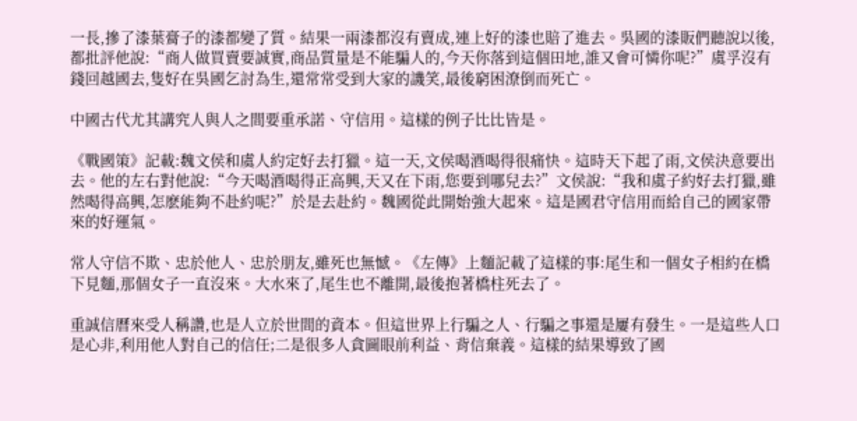一長,摻了漆葉膏子的漆都變了質。結果一兩漆都沒有賣成,連上好的漆也賠了進去。吳國的漆販們聽說以後,都批評他說:“商人做買賣要誠實,商品質量是不能騙人的,今天你落到這個田地,誰又會可憐你呢?”虞孚沒有錢回越國去,隻好在吳國乞討為生,還常常受到大家的譏笑,最後窮困潦倒而死亡。

中國古代尤其講究人與人之間要重承諾、守信用。這樣的例子比比皆是。

《戰國策》記載:魏文侯和虞人約定好去打獵。這一天,文侯喝酒喝得很痛快。這時天下起了雨,文侯決意要出去。他的左右對他說:“今天喝酒喝得正高興,天又在下雨,您要到哪兒去?”文侯說:“我和虞子約好去打獵,雖然喝得高興,怎麽能夠不赴約呢?”於是去赴約。魏國從此開始強大起來。這是國君守信用而給自己的國家帶來的好運氣。

常人守信不欺、忠於他人、忠於朋友,雖死也無憾。《左傳》上麵記載了這樣的事:尾生和一個女子相約在橋下見麵,那個女子一直沒來。大水來了,尾生也不離開,最後抱著橋柱死去了。

重誠信曆來受人稱讚,也是人立於世間的資本。但這世界上行騙之人、行騙之事還是屢有發生。一是這些人口是心非,利用他人對自己的信任;二是很多人貪圖眼前利益、背信棄義。這樣的結果導致了國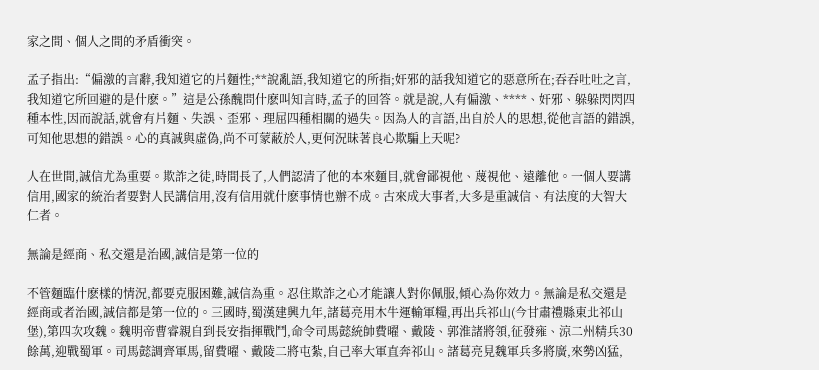家之間、個人之間的矛盾衝突。

孟子指出:“偏激的言辭,我知道它的片麵性;**說亂語,我知道它的所指;奸邪的話我知道它的惡意所在;吞吞吐吐之言,我知道它所回避的是什麽。”這是公孫醜問什麽叫知言時,孟子的回答。就是說,人有偏激、****、奸邪、躲躲閃閃四種本性,因而說話,就會有片麵、失誤、歪邪、理屈四種相關的過失。因為人的言語,出自於人的思想,從他言語的錯誤,可知他思想的錯誤。心的真誠與虛偽,尚不可蒙蔽於人,更何況昧著良心欺騙上天呢?

人在世間,誠信尤為重要。欺詐之徒,時間長了,人們認清了他的本來麵目,就會鄙視他、蔑視他、遠離他。一個人要講信用,國家的統治者要對人民講信用,沒有信用就什麽事情也辦不成。古來成大事者,大多是重誠信、有法度的大智大仁者。

無論是經商、私交還是治國,誠信是第一位的

不管麵臨什麽樣的情況,都要克服困難,誠信為重。忍住欺詐之心才能讓人對你佩服,傾心為你效力。無論是私交還是經商或者治國,誠信都是第一位的。三國時,蜀漢建興九年,諸葛亮用木牛運輸軍糧,再出兵祁山(今甘肅禮縣東北祁山堡),第四次攻魏。魏明帝曹睿親自到長安指揮戰鬥,命令司馬懿統帥費曜、戴陵、郭淮諸將領,征發雍、涼二州精兵30餘萬,迎戰蜀軍。司馬懿調齊軍馬,留費曜、戴陵二將屯紮,自己率大軍直奔祁山。諸葛亮見魏軍兵多將廣,來勢凶猛,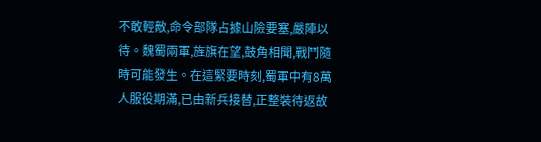不敢輕敵,命令部隊占據山險要塞,嚴陣以待。魏蜀兩軍,旌旗在望,鼓角相聞,戰鬥隨時可能發生。在這緊要時刻,蜀軍中有8萬人服役期滿,已由新兵接替,正整裝待返故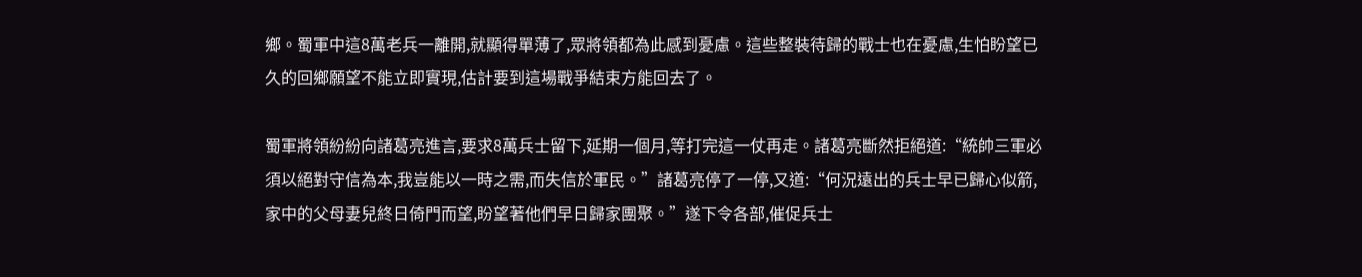鄉。蜀軍中這8萬老兵一離開,就顯得單薄了,眾將領都為此感到憂慮。這些整裝待歸的戰士也在憂慮,生怕盼望已久的回鄉願望不能立即實現,估計要到這場戰爭結束方能回去了。

蜀軍將領紛紛向諸葛亮進言,要求8萬兵士留下,延期一個月,等打完這一仗再走。諸葛亮斷然拒絕道:“統帥三軍必須以絕對守信為本,我豈能以一時之需,而失信於軍民。”諸葛亮停了一停,又道:“何況遠出的兵士早已歸心似箭,家中的父母妻兒終日倚門而望,盼望著他們早日歸家團聚。”遂下令各部,催促兵士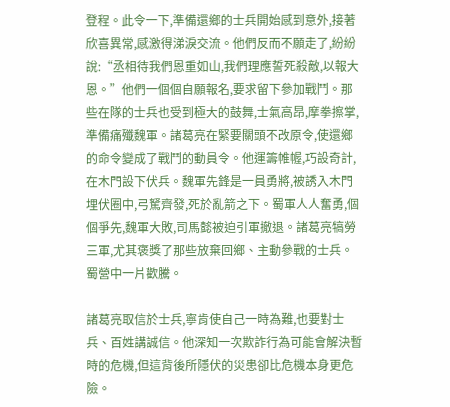登程。此令一下,準備還鄉的士兵開始感到意外,接著欣喜異常,感激得涕淚交流。他們反而不願走了,紛紛說:“丞相待我們恩重如山,我們理應誓死殺敵,以報大恩。”他們一個個自願報名,要求留下參加戰鬥。那些在隊的士兵也受到極大的鼓舞,士氣高昂,摩拳擦掌,準備痛殲魏軍。諸葛亮在緊要關頭不改原令,使還鄉的命令變成了戰鬥的動員令。他運籌帷幄,巧設奇計,在木門設下伏兵。魏軍先鋒是一員勇將,被誘入木門埋伏圈中,弓駑齊發,死於亂箭之下。蜀軍人人奮勇,個個爭先,魏軍大敗,司馬懿被迫引軍撤退。諸葛亮犒勞三軍,尤其褒獎了那些放棄回鄉、主動參戰的士兵。蜀營中一片歡騰。

諸葛亮取信於士兵,寧肯使自己一時為難,也要對士兵、百姓講誠信。他深知一次欺詐行為可能會解決暫時的危機,但這背後所隱伏的災患卻比危機本身更危險。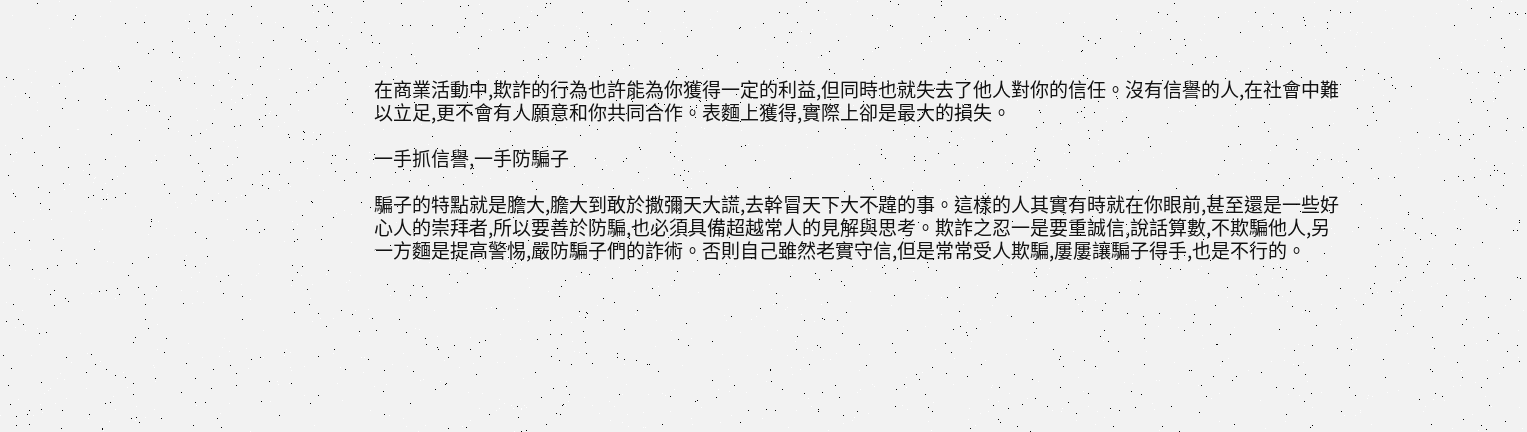在商業活動中,欺詐的行為也許能為你獲得一定的利益,但同時也就失去了他人對你的信任。沒有信譽的人,在社會中難以立足,更不會有人願意和你共同合作。表麵上獲得,實際上卻是最大的損失。

一手抓信譽,一手防騙子

騙子的特點就是膽大,膽大到敢於撒彌天大謊,去幹冒天下大不韙的事。這樣的人其實有時就在你眼前,甚至還是一些好心人的崇拜者,所以要善於防騙,也必須具備超越常人的見解與思考。欺詐之忍一是要重誠信,說話算數,不欺騙他人,另一方麵是提高警惕,嚴防騙子們的詐術。否則自己雖然老實守信,但是常常受人欺騙,屢屢讓騙子得手,也是不行的。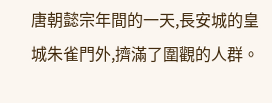唐朝懿宗年間的一天,長安城的皇城朱雀門外,擠滿了圍觀的人群。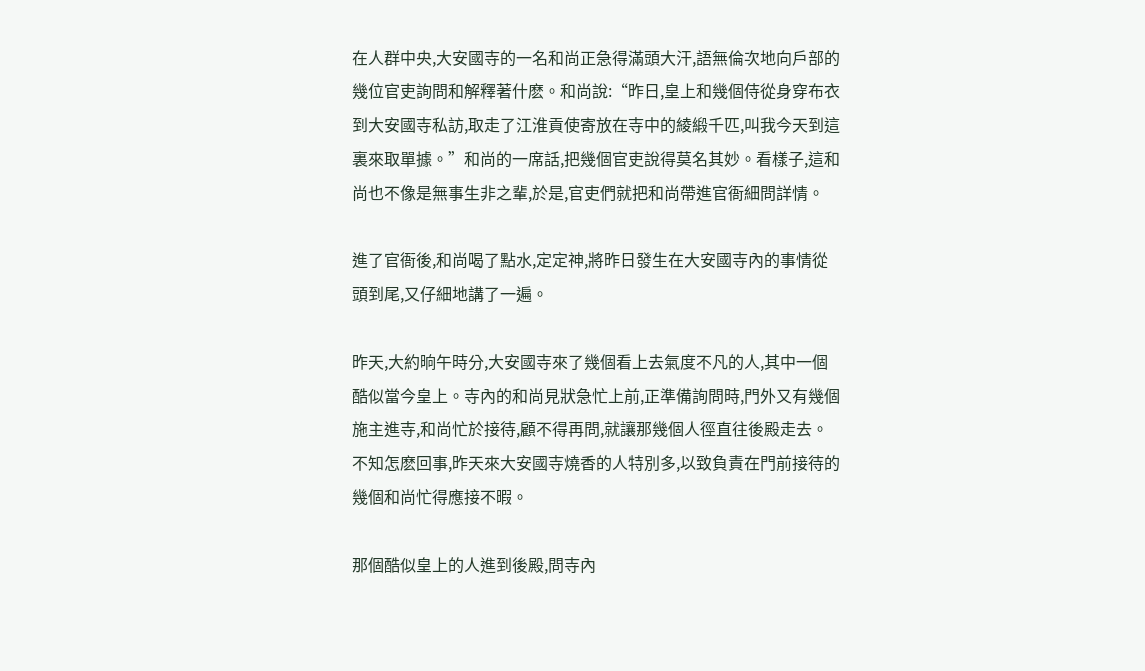在人群中央,大安國寺的一名和尚正急得滿頭大汗,語無倫次地向戶部的幾位官吏詢問和解釋著什麽。和尚說:“昨日,皇上和幾個侍從身穿布衣到大安國寺私訪,取走了江淮貢使寄放在寺中的綾緞千匹,叫我今天到這裏來取單據。”和尚的一席話,把幾個官吏說得莫名其妙。看樣子,這和尚也不像是無事生非之輩,於是,官吏們就把和尚帶進官衙細問詳情。

進了官衙後,和尚喝了點水,定定神,將昨日發生在大安國寺內的事情從頭到尾,又仔細地講了一遍。

昨天,大約晌午時分,大安國寺來了幾個看上去氣度不凡的人,其中一個酷似當今皇上。寺內的和尚見狀急忙上前,正準備詢問時,門外又有幾個施主進寺,和尚忙於接待,顧不得再問,就讓那幾個人徑直往後殿走去。不知怎麽回事,昨天來大安國寺燒香的人特別多,以致負責在門前接待的幾個和尚忙得應接不暇。

那個酷似皇上的人進到後殿,問寺內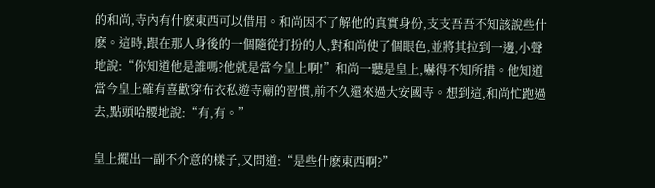的和尚,寺內有什麽東西可以借用。和尚因不了解他的真實身份,支支吾吾不知該說些什麽。這時,跟在那人身後的一個隨從打扮的人,對和尚使了個眼色,並將其拉到一邊,小聲地說:“你知道他是誰嗎?他就是當今皇上啊!”和尚一聽是皇上,嚇得不知所措。他知道當今皇上確有喜歡穿布衣私遊寺廟的習慣,前不久還來過大安國寺。想到這,和尚忙跑過去,點頭哈腰地說:“有,有。”

皇上擺出一副不介意的樣子,又問道:“是些什麽東西啊?”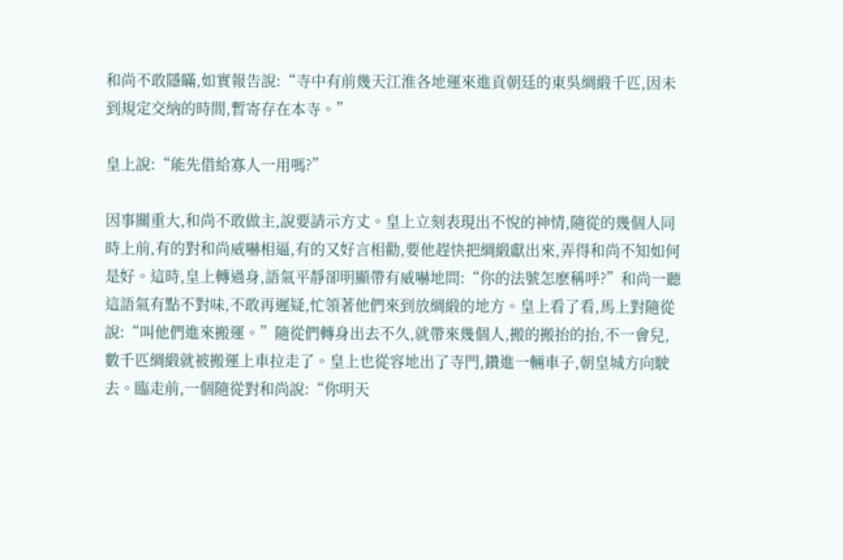和尚不敢隱瞞,如實報告說:“寺中有前幾天江淮各地運來進貢朝廷的東吳綢緞千匹,因未到規定交納的時間,暫寄存在本寺。”

皇上說:“能先借給寡人一用嗎?”

因事關重大,和尚不敢做主,說要請示方丈。皇上立刻表現出不悅的神情,隨從的幾個人同時上前,有的對和尚威嚇相逼,有的又好言相勸,要他趕快把綢緞獻出來,弄得和尚不知如何是好。這時,皇上轉過身,語氣平靜卻明顯帶有威嚇地問:“你的法號怎麽稱呼?”和尚一聽這語氣有點不對味,不敢再遲疑,忙領著他們來到放綢緞的地方。皇上看了看,馬上對隨從說:“叫他們進來搬運。”隨從們轉身出去不久,就帶來幾個人,搬的搬抬的抬,不一會兒,數千匹綢緞就被搬運上車拉走了。皇上也從容地出了寺門,鑽進一輛車子,朝皇城方向駛去。臨走前,一個隨從對和尚說:“你明天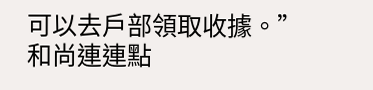可以去戶部領取收據。”和尚連連點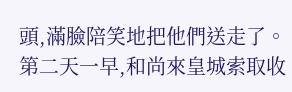頭,滿臉陪笑地把他們送走了。第二天一早,和尚來皇城索取收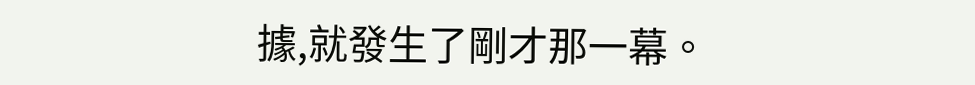據,就發生了剛才那一幕。